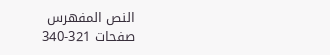النص المفهرس
صفحات 321-340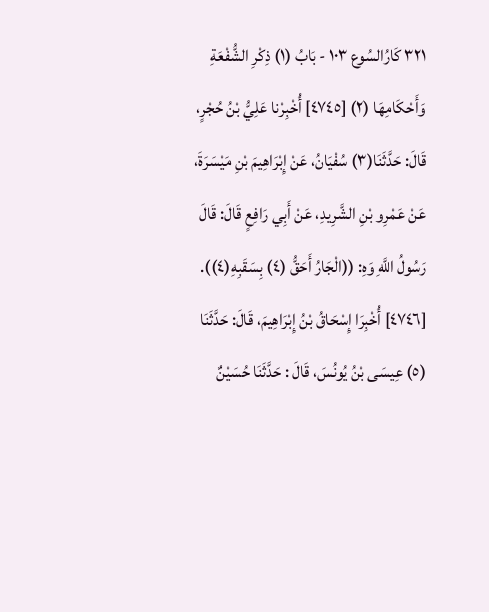٣٢١ كَارُالسُوع ١٠٣ - بَابُ (١) ذِكْرِ الشُّفْعَةِ وَأَحْكَامِهَا (٢) [٤٧٤٥] أُخْبِرْنا عَلِيُّ بْنُ حُجْرٍ، قَالَ: حَدَّثَنَا(٣) سُفْيَانُ، عَنْ إِبْرَاهِيمَ بْنِ مَيْسَرَةَ، عَنْ عَمْرِو بْنِ الشَّرِيدِ، عَنْ أَبِي رَافِعٍ قَالَ: قَالَ رَسُولُ اللَّهِ وَهِ: ((الْجَارُ أَحَقُّ (٤) بِسَقَبِهِ(٤)). [٤٧٤٦] أُخْبِرَا إِسْحَاقُ بْنُ إِبْرَاهِيمَ، قَالَ: حَدَّثَنَا (٥) عِيسَى بْنُ يُونُسَ، قَالَ : حَدَّثَنَا حُسَيْنٌ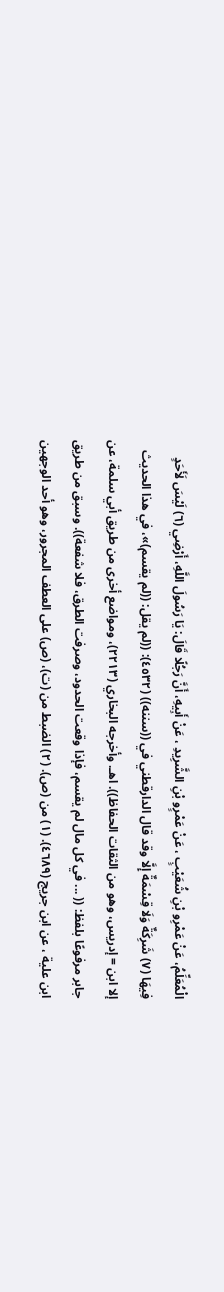الْمُعَلِّمُ، عَنْ عَمْرِو بْنِ شُعَيْبٍ ، عَنْ عَمْرٍو بْنِ الشَّرِيدِ ، عَنْ أَبِيهِ، أَنَّ رَجُلًا قَالَ: يَا رَسُولَ اللَّهِ، أَرْضِي (٦) لَيْسَ لَأَحَدٍ فِيهَا (٧) شَرِكَةٌ وَلَا قِسْمَةٌ إِلَّا وقد قال الدارقطني في ((سننه)) (٤٥٣٢): ((لم يقل: ((لم يقسم)»، في هذا الحديث إلا ابن = إدريس، وهو من الثقات الحفاظ)). اهـ. وأخرجه البخاري (٢٢١٣)، ومواضع أخرى من طريق أبي سلمة، عن جابر مرفوعًا بلفظ: (( ... في كل مال لم يقسم، فإذا وقعت الحدود، وصرفت الطرق، فلا شفعة)). وسبق من طريق ابن علية ، عن ابن جريج (٤٦٨٩). (١) من (ص). (٢) الضبط من (ت)، (ص) على العطف المجرور، وهو أحد الوجهين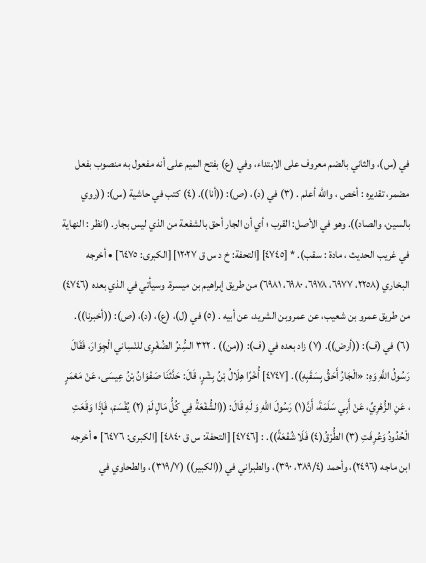في (س)، والثاني بالضم معروف على الابتداء، وفي (ع) بفتح الميم على أنه مفعول به منصوب بفعل مضمر، تقديره : أخص ، والله أعلم . (٣) في (د)، (ص): ((أنا)). (٤) كتب في حاشية (س): ((روي بالسين، والصاد)). وهو في الأصل: القرب ؛ أي أن الجار أحق بالشفعة من الذي ليس بجار. (انظر : النهاية في غريب الحديث ، مادة : سقب). * [٤٧٤٥] [التحفة: خ د س ق ١٢٠٢٧] [الكبرى: ٦٤٧٥] • أخرجه البخاري (٢٢٥٨، ٦٩٧٧، ٦٩٧٨، ٦٩٨٠، ٦٩٨١) من طريق إبراهيم بن ميسرة. وسيأتي في الذي بعده (٤٧٤٦) من طريق عمرو بن شعيب، عن عمروبن الشريد، عن أبيه . (٥) في (ل)، (ع)، (د)، (ص): ((أخبرنا)). (٦) في (ف): ((أرض)). (٧) زاد بعده في (ف): ((من)) . ٣٢٢ السُِّنرُ الضُغْرِى للنْسِاني الْجِوَارَ، فَقَالَ رَسُولُ اللَّهِ وَهِ: «الْجَارُ أَحَقُّ بِسَقَبِهِ)). [٤٧٤٧] أُخْرًا هِلَالُ بْنُ بِشْرٍ، قَالَ: حَدَّثَنَا صَفْوَانُ بْنُ عِيسَى، عَنْ مَعْمَرٍ ، عَنِ الزُّهْرِيِّ، عَنْ أَبِي سَلَمَةَ، أَنَّ(١) رَسُولَ اللّهِ وَ لَهِ قَالَ: ((الشُّفْعَةُ فِي كُلُّ مَالٍ لَمْ (٢) يُقْسَمْ، فَإِذَا وَقَعَتِ الْحُدُودُ وَعُرِفَتِ (٣) الطُّرْقُ(٤) فَلَا شُفْعَةً)). : [٤٧٤٦] [التحفة: س ق ٤٨٤٠] [الكبرى: ٦٤٧٦] • أخرجه ابن ماجه (٢٤٩٦)، وأحمد (٣٨٩/٤، ٣٩٠)، والطبراني في ((الكبير)) (٣١٩/٧)، والطحاوي في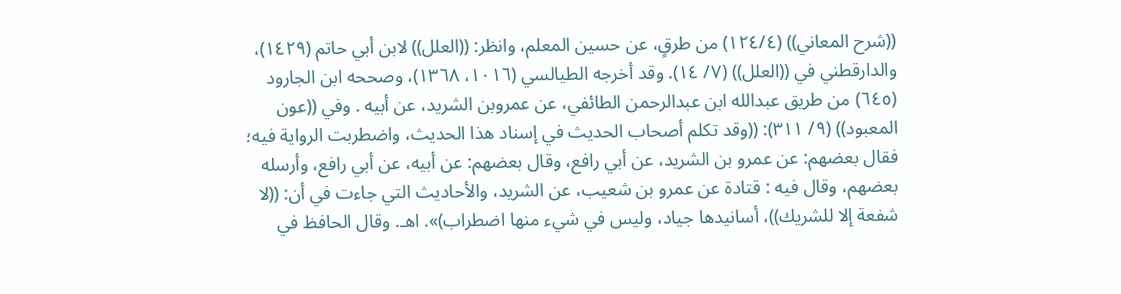((شرح المعاني)) (١٢٤/٤) من طرقٍ، عن حسين المعلم، وانظر: ((العلل)) لابن أبي حاتم (١٤٢٩)، والدارقطني في ((العلل)) (٧/ ١٤). وقد أخرجه الطيالسي (١٠١٦، ١٣٦٨)، وصححه ابن الجارود (٦٤٥) من طريق عبدالله ابن عبدالرحمن الطائفي، عن عمروبن الشريد، عن أبيه . وفي ((عون المعبود)) (٩/ ٣١١): ((وقد تكلم أصحاب الحديث في إسناد هذا الحديث، واضطربت الرواية فيه؛ فقال بعضهم: عن عمرو بن الشريد، عن أبي رافع، وقال بعضهم: عن أبيه، عن أبي رافع، وأرسله بعضهم، وقال فيه : قتادة عن عمرو بن شعيب، عن الشريد، والأحاديث التي جاءت في أن: ((لا شفعة إلا للشريك))، أسانيدها جياد، وليس في شيء منها اضطراب)». اهـ. وقال الحافظ في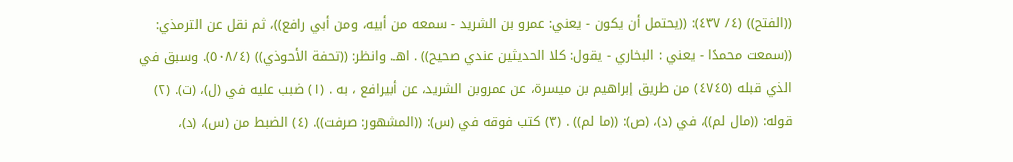((الفتح)) (٤/ ٤٣٧): ((يحتمل أن يكون - يعني: عمرو بن الشريد - سمعه من أبيه، ومن أبي رافع))، ثم نقل عن الترمذي: ((سمعت محمدًا - يعني : البخاري - يقول: کلا الحدیثین عندي صحیح)) . اهـ. وانظر: ((تحفة الأحوذي)) (٥٠٨/٤). وسبق في الذي قبله (٤٧٤٥) من طريق إبراهيم بن ميسرة، عن عمروبن الشريد، عن أبيرافع ، به . (١) ضبب عليه في (ل)، (ت). (٢) قوله: ((مال لم))، في (د)، (ص): ((ما لم)) . (٣) كتب فوقه في (س): ((المشهور: صرفت)). (٤) الضبط من (س)، (د)،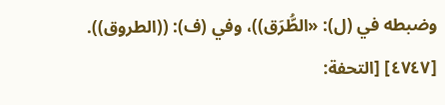وضبطه في (ل): «الطُّرَق))، وفي (ف): ((الطروق)). [٤٧٤٧] [التحفة: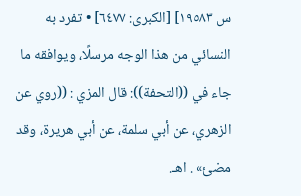س ١٩٥٨٣] [الكبرى: ٦٤٧٧] • تفرد به النسائي من هذا الوجه مرسلًا، ويوافقه ما جاء في ((التحفة)): قال المزي : ((روي عن الزهري، عن أبي سلمة، عن أبي هريرة، وقد مضئ» . اهـ.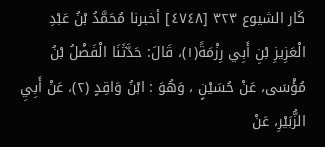كَار الشيوع ٣٢٣ [٤٧٤٨] أخبرنا مُحَمَّدُ بْنُ عَبْدِ الْعَزِيزِ بْنِ أَبِي رِزْمَةً(١)، قَالَ: حَدَّثَنَا الْفَضْلُ بْنُ مُؤْسَى، عَنْ حُسَيْنٍ ، وَهُوَ : ابْنُ وَاقِدٍ (٢)، عَنْ أَبِيِ الزُّبَيْرِ، عَنْ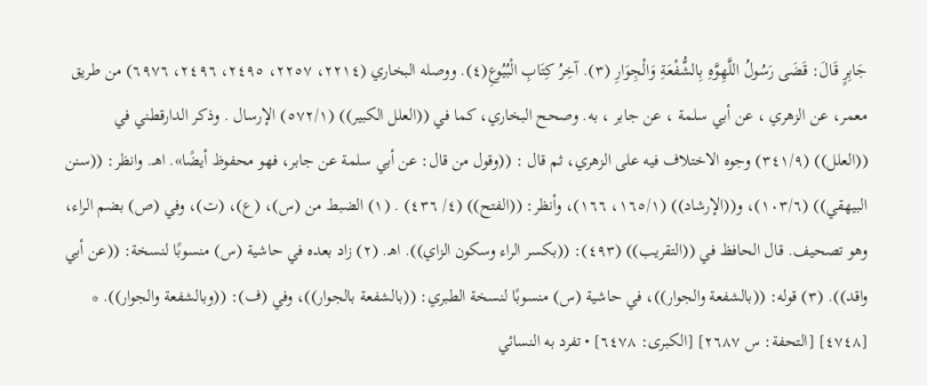جَابِرٍ قَالَ: قَضَى رَسُولُ اللَّهِوَّهِ بِالشُّفْعَةِ وَالْجِوَارِ (٣). آخِرُ كِتَابِ الْبُيُوعِ(٤). ووصله البخاري (٢٢١٤، ٢٢٥٧، ٢٤٩٥، ٢٤٩٦، ٦٩٧٦) من طريق معمر، عن الزهري ، عن أبي سلمة ، عن جابر ، به. وصحح البخاري، كما في ((العلل الكبير)) (٥٧٢/١) الإرسال . وذكر الدارقطني في ((العلل)) (٣٤١/٩) وجوه الاختلاف فيه على الزهري، ثم قال : ((وقول من قال: عن أبي سلمة عن جابر، فهو محفوظ أيضًا». اهـ. وانظر: ((سنن البيهقي)) (١٠٣/٦)، و((الإرشاد)) (١٦٥/١، ١٦٦)، وأنظر: ((الفتح)) (٤/ ٤٣٦) . (١) الضبط من (س)، (ع)، (ت)، وفي (ص) بضم الراء، وهو تصحيف. قال الحافظ في ((التقريب)) (٤٩٣): ((بكسر الراء وسكون الزاي)). اهـ. (٢) زاد بعده في حاشية (س) منسوبًا لنسخة: ((عن أبي واقد)). (٣) قوله: ((بالشفعة والجوار))، في حاشية (س) منسوبًا لنسخة الطبري: ((بالشفعة بالجوار))، وفي (ف): ((وبالشفعة والجوار)). * [٤٧٤٨] [التحفة: س ٢٦٨٧] [الكبرى: ٦٤٧٨] • تفرد به النسائي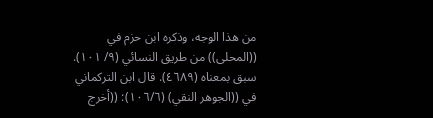من هذا الوجه، وذكره ابن حزم في ((المحلى)) من طريق النسائي (٩/ ١٠١). سبق بمعناه (٤٦٨٩). قال ابن التركماني في ((الجوهر النقي) (١٠٦/٦): ((أخرج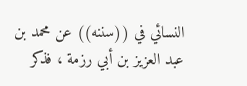النسائي في ((سننه)) عن محمد بن عبد العزيز بن أبي رزمة ، فذكر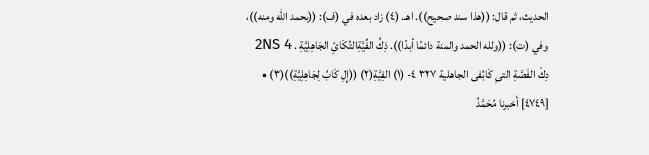الحديث، ثم قال: ((هذا سند صحيح)). اهـ. (٤) زاد بعده في (ف): ((بحمد الله ومنه))، وفي (ت): ((ولله الحمد والمنة دائمًا أبدًا)). ذِكُ الفِّيَّةِالتِّكَائِ الجَاهِلِيَّةِ . 2NS 4 دِكْ الفَصَّةِ التىِ كَابُفى الجاهلية ٣٢٧ ٤- (١) الفِيَّةِ(٢) ((إِلِ كَابُ لِجَاهِلِيَّةِ))(٣) • [٤٧٤٩] أخبرنا مُحَمَّدُ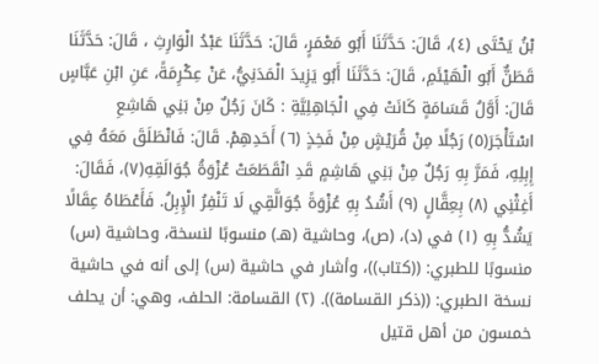بْنُ يَحْتَى (٤)، قَالَ: حَدَّثَنَا أَبُو مَعْمَرٍ، قَالَ: حَدَّثَنَا عَبْدُ الْوَارِثِ ، قَالَ: حَدَّثَنَا قَطَنٌّ أَبُو الْهَيْئَمِ، قَالَ: حَدَّثَنَا أَبُو يَزِيدَ الْمَدَنِيُّ، عَنْ عِكْرِمَةً، عَنِ ابْنِ عَبَّاسٍ قَالَ: أَوَّلُ قَسَامَةٍ كَانَتْ فِي الْجَاهِلِيَّةِ : كَانَ رَجُلٌ مِنْ بَنِي هَاشِعِ اسْتَأْجَرَ(٥) رَجُلًا مِنْ قُرَيْشٍ مِنْ فَخِذٍ (٦) أَحَدِهِمْ. قَالَ: فَانْطَلَقَ مَعَهُ فِي إِبِلِهِ، فَمَرَّ بِهِ رَجُلٌ مِنْ بَنِي هَاشِمٍ قَدِ انْقَطَعَتْ عُزْوَةُ جُوَالَقِهِ(٧)، فَقَالَ: أَغِثْنِي (٨) بِعِقَّالٍ (٩) أَشُدُ بِهِ عُزْوَةً جُوَالَّقِي لَا تَنْفِرُ الْإِبِلُ. فَأَعْطَاهُ عِقَالًا يَشُدُّ بِهِ (١) في (د)، (ص)، وحاشية (هـ) منسوبًا لنسخة، وحاشية (س) منسوبًا للطبري: ((كتاب))، وأشار في حاشية (س) إلى أنه في حاشية نسخة الطبري: ((ذكر القسامة)). (٢) القسامة: الحلف، وهي: أن يحلف خمسون من أهل قتيل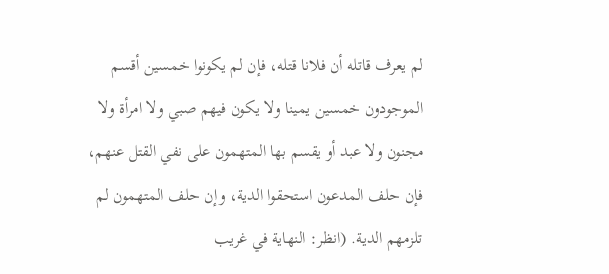لم يعرف قاتله أن فلانا قتله، فإن لم يكونوا خمسين أقسم الموجودون خمسين يمينا ولا يكون فيهم صبي ولا امرأة ولا مجنون ولا عبد أو يقسم بها المتهمون على نفي القتل عنهم، فإن حلف المدعون استحقوا الدية، وإن حلف المتهمون لم تلزمهم الدية. (انظر: النهاية في غريب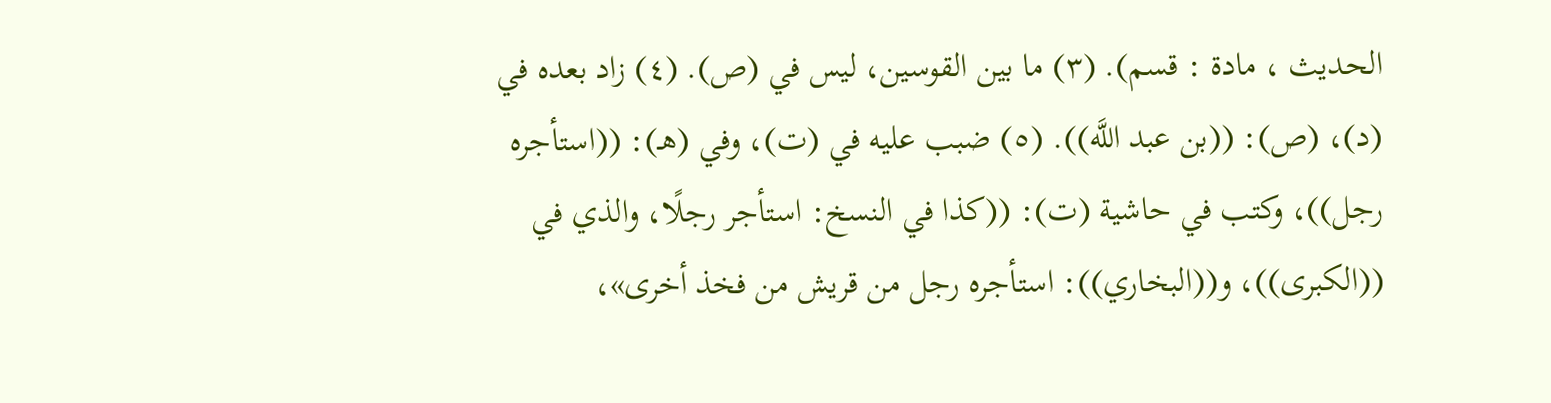الحديث ، مادة : قسم). (٣) ما بين القوسين، ليس في (ص). (٤) زاد بعده في (د)، (ص): ((بن عبد اللَّه)). (٥) ضبب عليه في (ت)، وفي (هـ): ((استأجره رجل))، وكتب في حاشية (ت): ((كذا في النسخ: استأجر رجلًا، والذي في ((الكبرى))، و((البخاري)): استأجره رجل من قريش من فخذ أخرى»،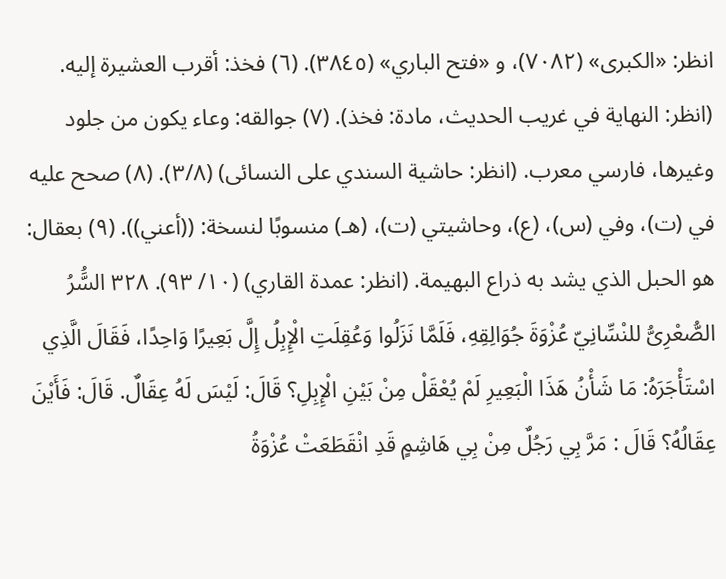انظر: «الکبری» (٧٠٨٢)، و «فتح الباري» (٣٨٤٥). (٦) فخذ: أقرب العشيرة إليه. (انظر: النهاية في غريب الحديث، مادة: فخذ). (٧) جوالقه: وعاء يكون من جلود وغيرها، فارسي معرب. (انظر: حاشية السندي على النسائى) (٣/٨). (٨) صحح عليه في (ت)، وفي (س)، (ع)، وحاشيتي (ت)، (هـ) منسوبًا لنسخة: ((أعني)). (٩) بعقال: هو الحبل الذي يشد به ذراع البهيمة. (انظر: عمدة القاري) (١٠/ ٩٣). ٣٢٨ السَُّرُ الصُّعْرِىُّ للنْسِّانِيّ عُزْوَةَ جُوَالِقِهِ، فَلَمَّا نَزَلُوا وَعُقِلَتِ الْإِبِلُ إِلَّ بَعِيرًا وَاحِدًا، فَقَالَ الَّذِي اسْتَأْجَرَهُ: مَا شَأْنُ هَذَا الْبَعِيرِ لَمْ يُعْقَلْ مِنْ بَيْنِ الْإِبِلِ؟ قَالَ: لَيْسَ لَهُ عِقَالٌ. قَالَ: فَأَيْنَ عِقَالُهُ؟ قَالَ : مَرَّ بِي رَجُلٌ مِنْ بِي هَاشِمٍ قَدِ انْقَطَعَتْ عُزْوَةُ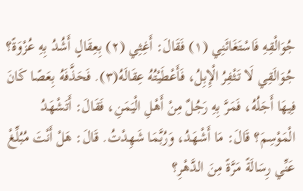جُوَالْقِهِ فَاسْتَغَائَنِي (١) فَقَالَ: أَغِثِي (٢) بِعِقَالٍ أَشُدُ بِهِ عُزْوَةً؟ جُوَالَقِي لَا تَثْفِرُ الْإِبِلُ، فَأَعْطَيْتُهُ عِقَالَهُ(٣). فَحَذَّفَهُ بِعَصًا كَانَ فِيهَا أَجَلُهُ، فَمَرَّ بِهِ رَجُلٌ مِنْ أَهْلِ الْيَمَنِ، فَقَالَ: أَتَشْهَدُ الْمَوْسِمَ؟ قَالَ: مَا أَشْهَدُ، وَرُبَّمَا شَهِدْتُ. قَالَ: هَلْ أَنْتَ مُبُلِّغْ عَنِّي رِسَالَةً مَرَّةً مِنَ الدَّهْرِ؟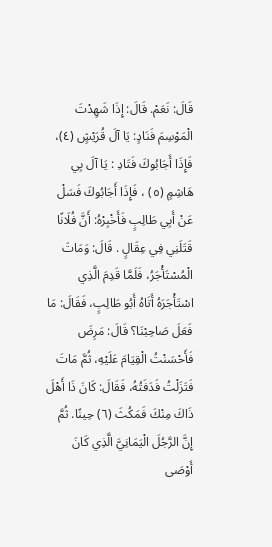قَالَ: نَعَمْ. قَالَ: إِذَا شَهِدْتَ الْمَوْسِمَ فَنَادٍ: يَا آلَ قُرَيْشٍ (٤)، فَإِذَا أَجَابُوكَ فَتَادِ : يَا آلَ بِي هَاشِمٍ (٥) ، فَإِذَا أَجَابُوكَ فَسَلْ عَنْ أَبِي طَالِبٍ فَأَخْبِرْهُ: أَنَّ فُلَانًا قَتَلَنِي فِي عِقَالٍ . قَالَ: وَمَاتَ الْمُسْتَأْجَرُ، فَلَمَّا قَدِمَ الَّذِي اسْتَأْجَرَهُ أَتَاهُ أَبُو طَالِبٍ، فَقَالَ: مَا فَعَلَ صَاحِبْنَا؟ قَالَ: مَرِضَ فَأَحْسَنْتُ الْقِيَامَ عَلَيْهِ، ثُمَّ مَاتَ فَتَزَلْتُ فَدَفَتُهُ، فَقَالَ: كَانَ ذَا أَهْلَ ذَاكَ مِنْكَ فَمَكُثَ (٦) حِينًا. ثُمَّ إِنَّ الرَّجُلَ الْيَمَانِيَّ الَّذِي كَانَ أَوْصَى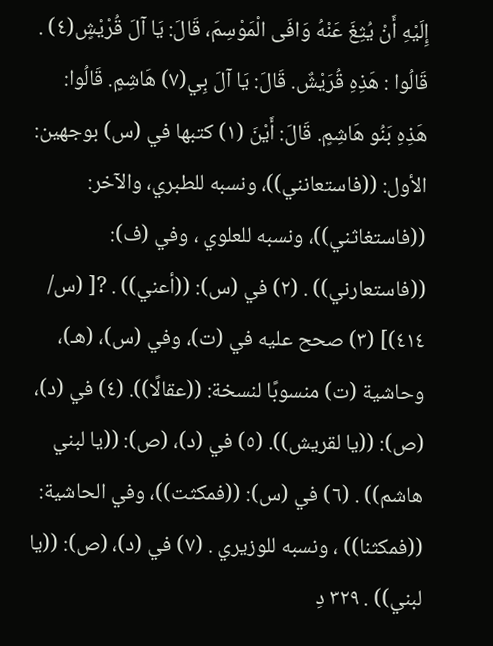إِلَيْهِ أَنْ يُثِغَ عَنْهُ وَافَى الْمَوْسِمَ، قَالَ: يَا آلَ قُرْيْشٍ(٤) . قَالُوا : هَذِهِ قُرَيْشٌ. قَالَ: يَا آلَ بِي(٧) هَاشِمٍ. قَالُوا: هَذِهِ بَنُو هَاشِمٍ. قَالَ: أَيْنَ (١) كتبها في (س) بوجهين: الأول: ((فاستعانني))، ونسبه للطبري، والآخر: ((فاستغاثني))، ونسبه للعلوي ، وفي (ف): ((فاستعارني)) . (٢) في (س): ((أعني)) . ?[ (س/ ٤١٤)] (٣) صحح عليه في (ت)، وفي (س)، (هـ)، وحاشية (ت) منسوبًا لنسخة: ((عقالًا)). (٤) في (د)، (ص): ((يا لقريش)). (٥) في (د)، (ص): ((يا لبني هاشم)) . (٦) في (س): ((فمكثت))، وفي الحاشية: ((فمكثنا)) ، ونسبه للوزيري . (٧) في (د)، (ص): ((يا لبني)) . ٣٢٩ دِ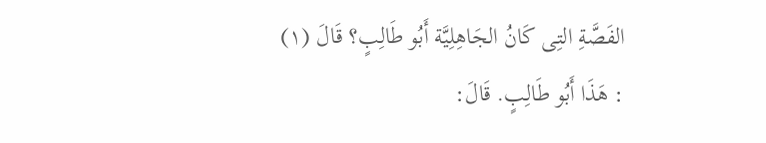الفَصَّةِ التِى كَانُ الجَاهِلِيَّة أَبُو طَالِبٍ؟ قَالَ (١) : هَذَا أَبُو طَالِبٍ. قَالَ: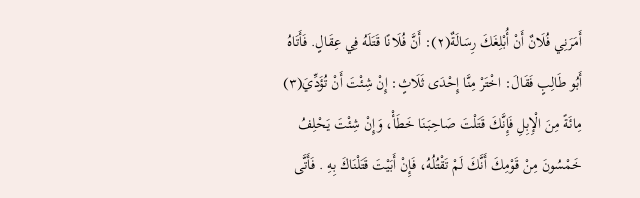أَمَرَنِي فُلَانٌ أَنْ أُبْلِغَكَ رِسَالَةٌ(٢): أَنَّ فُلَانًا قَتَلَهُ فِي عِقَالٍ. فَأَتَاهُ أَبُو طَالِبٍ فَقَالَ: اخْتَرْ مِنَّا إِحْدَى ثَلَاثٍ: إِنْ شِئْتَ أَنْ تُؤَدِّيَ(٣) مِائَةً مِنَ الْإِبِلِ فَإِنَّكَ قَتَلْتَ صَاحِبَنَا خَطَأْ، وَإِنْ شِئْتَ يَحْلِفُ خَمْسُونَ مِنْ قَوْمِكَ أَنَّكَ لَمْ تَقْتُلُهُ، فَإِنْ أَبَيْتَ قَتَلْنَاكَ بِهِ . فَأَتَّى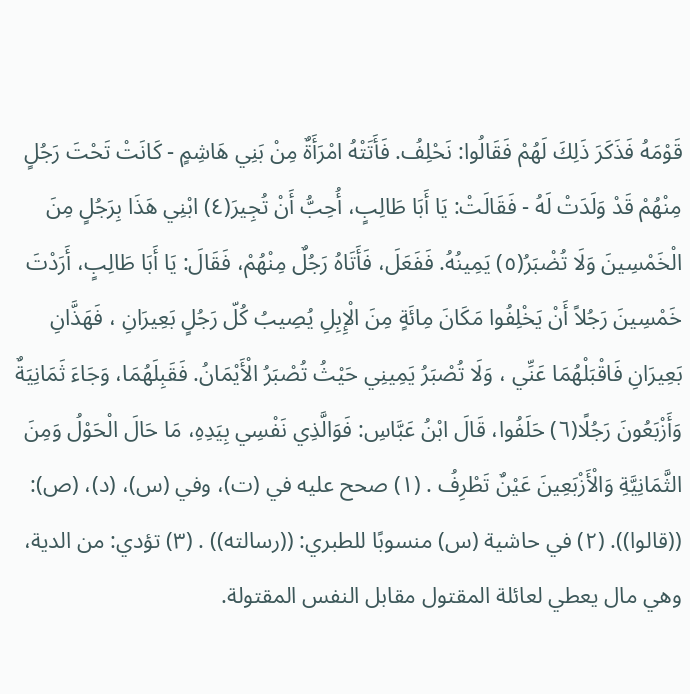قَوْمَهُ فَذَكَرَ ذَلِكَ لَهُمْ فَقَالُوا: نَحْلِفُ. فَأَتَتْهُ امْرَأَةٌ مِنْ بَنِي هَاشِمٍ - كَانَتْ تَحْتَ رَجُلٍ مِنْهُمْ قَدْ وَلَدَتْ لَهُ - فَقَالَتْ: يَا أَبَا طَالِبٍ، أُحِبُّ أَنْ تُجِيرَ(٤) ابْنِي هَذَا بِرَجُلٍ مِنَ الْخَمْسِينَ وَلَا تُضْبَرُ(٥) يَمِينُهُ. فَفَعَلَ، فَأَتَاهُ رَجُلٌ مِنْهُمْ، فَقَالَ: يَا أَبَا طَالِبٍ، أَرَدْتَ خَمْسِينَ رَجُلاً أَنْ يَخْلِفُوا مَكَانَ مِائَةٍ مِنَ الْإِبِلِ يُصِيبُ كُلّ رَجُلٍ بَعِيرَانِ ، فَهَذَّانِ بَعِيرَانِ فَاقْبَلْهُمَا عَنِّي ، وَلَا تُصْبَرُ يَمِينِي حَيْثُ تُصْبَرُ الْأَيْمَانُ. فَقَبِلَهُمَا، وَجَاءَ ثَمَانِيَةٌ وَأَزْبَعُونَ رَجُلًا(٦) حَلَفُوا، قَالَ ابْنُ عَبَّاسِ: فَوَالَّذِي نَفْسِي بِيَدِهِ، مَا حَالَ الْحَوْلُ وَمِنَ الثَّمَانِيَّةِ وَالْأَزْبَعِينَ عَيْنٌ تَطْرِفُ . (١) صحح عليه في (ت)، وفي (س)، (د)، (ص): ((قالوا)). (٢) في حاشية (س) منسوبًا للطبري: ((رسالته)) . (٣) تؤدي: من الدية، وهي مال يعطي لعائلة المقتول مقابل النفس المقتولة.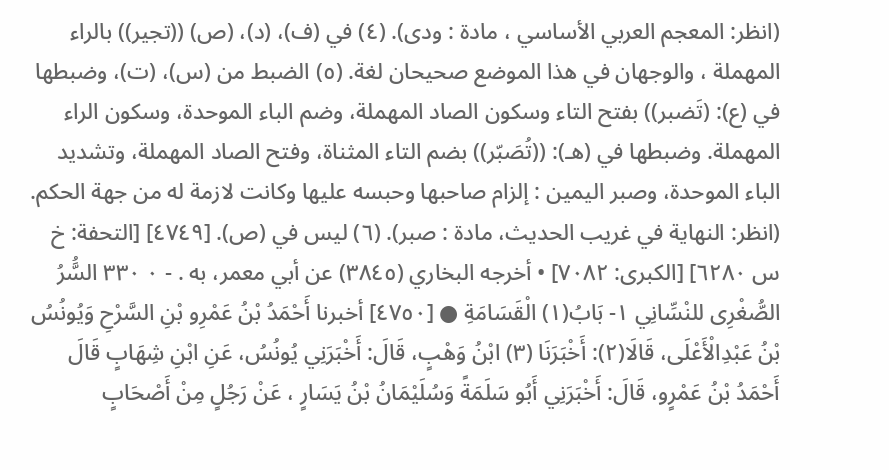(انظر: المعجم العربي الأساسي ، مادة : ودى). (٤) في (ف)، (د)، (ص) ((تجير)) بالراء المهملة ، والوجهان في هذا الموضع صحيحان لغة. (٥) الضبط من (س)، (ت)، وضبطها في (ع): (تَضبر)) بفتح التاء وسكون الصاد المهملة، وضم الباء الموحدة، وسكون الراء المهملة. وضبطها في (هـ): ((تُصَبّر)) بضم التاء المثناة، وفتح الصاد المهملة، وتشديد الباء الموحدة، وصبر اليمين : إلزام صاحبها وحبسه عليها وكانت لازمة له من جهة الحكم. (انظر: النهاية في غريب الحديث، مادة : صبر). (٦) لیس في (ص). [٤٧٤٩] [التحفة: خ س ٦٢٨٠] [الكبرى: ٧٠٨٢] • أخرجه البخاري (٣٨٤٥) عن أبي معمر، به . - ٠ ٣٣٠ السَُّرُ الصُّغْرِى للنْسِّانِي ١- بَابُ(١) الْقَسَامَةِ ● [٤٧٥٠] أخبرنا أَحْمَدُ بْنُ عَمْرِو بْنِ السَّرْحِ وَيُونُسُ بْنُ عَبْدِالْأَعْلَى، قَالَا(٢): أَخْبَرَنَا (٣) ابْنُ وَهْبٍ، قَالَ: أَخْبَرَنِي يُونُسُ، عَنِ ابْنِ شِهَابٍ قَالَ أَحْمَدُ بْنُ عَمْرٍو، قَالَ: أَخْبَرَنِي أَبُو سَلَمَةً وَسُلَيْمَانُ بْنُ يَسَارٍ ، عَنْ رَجُلٍ مِنْ أَصْحَابٍ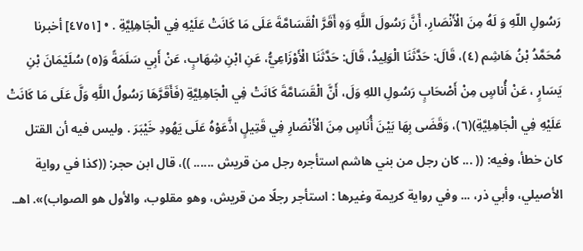رَسُولِ اللّهِ وَ لَهُ مِنَ الْأَنْصَارِ، أَنَّ رَسُولَ اللَّهِ وَهِ أَقَرَّ الْقَسَامَّةَ عَلَى مَا كَانَتْ عَلَيْهِ فِي الْجَاهِلِيَّةِ . • [٤٧٥١] أخبرنا مُحَمَّدُ بْنُ هَاشِم (٤)، قَالَ: حَدَّثَنَا الْوَلِيدُ، قَالَ: حَدَّثَنَا الْأَوْزَاعِيُّ، عَنِ ابْنِ شِهَابٍ، عَنْ أَبِي سَلَمَةً وَ(٥) سُلَيْمَانَ بْنِ يَسَارٍ ، عَنْ أُناسٍ مِنْ أَصْحَابٍ رَسُولِ اللهِ وَلَ، أَنَّ الْقَسَامَّةَ كَانَتْ فِي الْجَاهِلِيَّةِ (فَأَقَرَّهَا رَسُولُ اللَّهِ وَلَّ عَلَى مَا كَانَتْ عَلَيْهِ فِي الْجَاهِلِيَّةِ)(٦)، وَقَضَى بِهَا بَيْنَ أُنَاسٍ مِنَ الْأَنْصَارِ فِي قَتِيلٍ اذَّعَوْهُ عَلَى يَهُودِ خَيْبَرَ . وليس فيه أن القتل كان خطأ، وفيه: (( ... كان رجل من بني هاشم استأجره رجل من قريش ...... ))، قال ابن حجر: ((كذا في رواية الأصيلي، وأبي ذر، ... وفي رواية كريمة وغيرها : استأجر رجلًا من قريش، وهو مقلوب، والأول هو الصواب)». اهـ.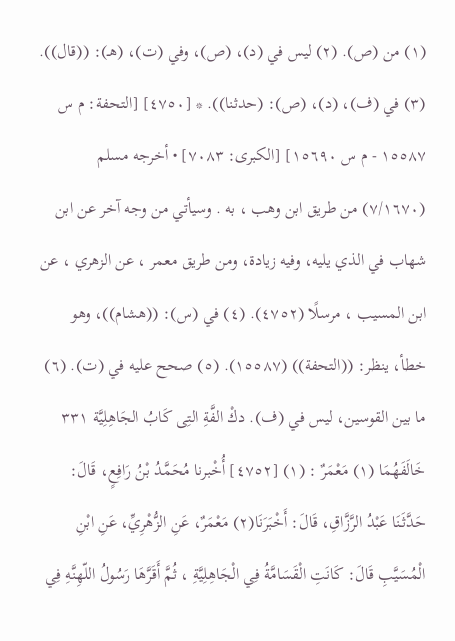(١) من (ص). (٢) ليس في (د)، (ص)، وفي (ت)، (هـ): ((قال)). (٣) في (ف)، (د)، (ص): (حدثنا)). * [٤٧٥٠] [التحفة: م س ١٥٥٨٧ - م س ١٥٦٩٠] [الكبرى: ٧٠٨٣] • أخرجه مسلم (٧/١٦٧٠) من طريق ابن وهب ، به . وسيأتي من وجه آخر عن ابن شهاب في الذي يليه، وفيه زيادة، ومن طريق معمر ، عن الزهري ، عن ابن المسيب ، مرسلًا (٤٧٥٢). (٤) في (س): ((هشام))، وهو خطأ، ينظر: ((التحفة)) (١٥٥٨٧). (٥) صحح عليه في (ت). (٦) ما بين القوسين، ليس في (ف). دكْ الفَّةِ التِى كَابُ الجَاهِلِيَّة ٣٣١ خَالَفَهُمَا (١) مَعْمَرٌ : (١) [٤٧٥٢] أُخْبرنا مُحَمَّدُ بْنُ رَافِعٍ، قَالَ: حَدَّثَنَا عَبْدُ الرَّزَّاقِ، قَالَ: أَخْبَرَنَا(٢) مَعْمَرٌ، عَنِ الزُّهْرِيِّ، عَنِ ابْنِ الْمُسَيَّبِ قَالَ: كَانَتِ الْقَسَامَّةُ فِي الْجَاهِلِيَّةِ ، ثُمَّ أَقَرَّهَا رَسُولُ اللّهِنَّهِ فِي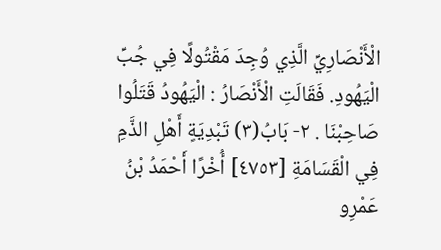الْأَنْصَارِيِّ الَّذِي وُجِدَ مَقْتُولًا فِي جُبِّ الْيَهُودِ. فَقَالَتِ الْأَنْصَارُ : الْيَهُودُ قَتَلُوا صَاحِبْنَا . ٢- بَابُ(٣) تَبْدِيَةٍ أَهْلِ الذَّمِ فِي الْقَسَامَةِ [٤٧٥٣] أُخْرًا أَحْمَدُ بْنُ عَمْرِو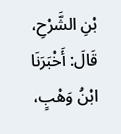بْنِ الشَّرْحِ، قَالَ: أَخْبَرَنَا ابْنُ وَهْبٍ،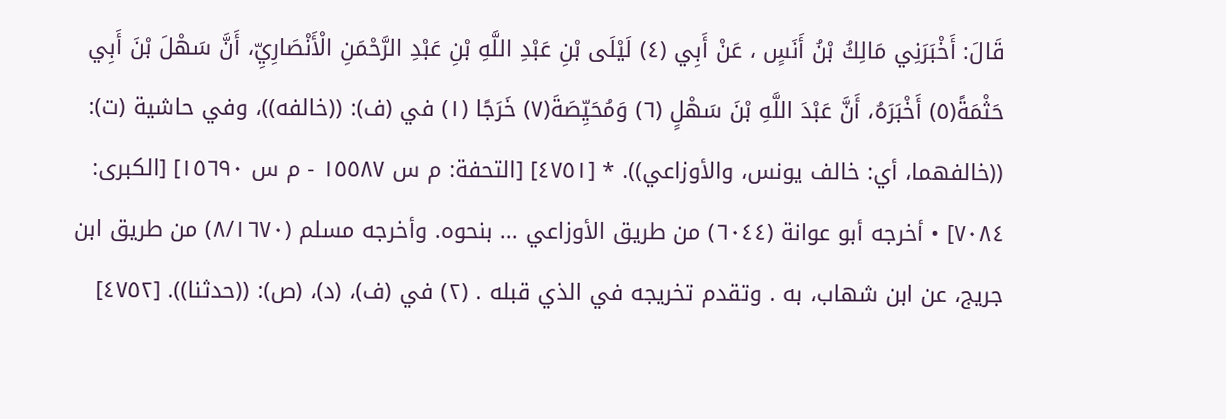قَالَ: أَخْبَرَنِي مَالِكُ بْنُ أَنَسٍ ، عَنْ أَبِي (٤) لَيْلَى بْنِ عَبْدِ اللَّهِ بْنِ عَبْدِ الرَّحْمَنِ الْأَنْصَارِيِّ، أَنَّ سَهْلَ بْنَ أَبِي حَثْمَةً(٥) أَخْبَرَهُ، أَنَّ عَبْدَ اللَّهِ بْنَ سَهْلٍ (٦) وَمُحَيِّصَةَ(٧) خَرَجًا (١) في (ف): ((خالفه))، وفي حاشية (ت): ((خالفهما، أي: خالف يونس، والأوزاعي)). * [٤٧٥١] [التحفة: م س ١٥٥٨٧ - م س ١٥٦٩٠] [الكبرى: ٧٠٨٤] • أخرجه أبو عوانة (٦٠٤٤) من طريق الأوزاعي ... بنحوه. وأخرجه مسلم (٨/١٦٧٠) من طريق ابن جريج، عن ابن شهاب، به . وتقدم تخريجه في الذي قبله . (٢) في (ف)، (د)، (ص): ((حدثنا)). [٤٧٥٢]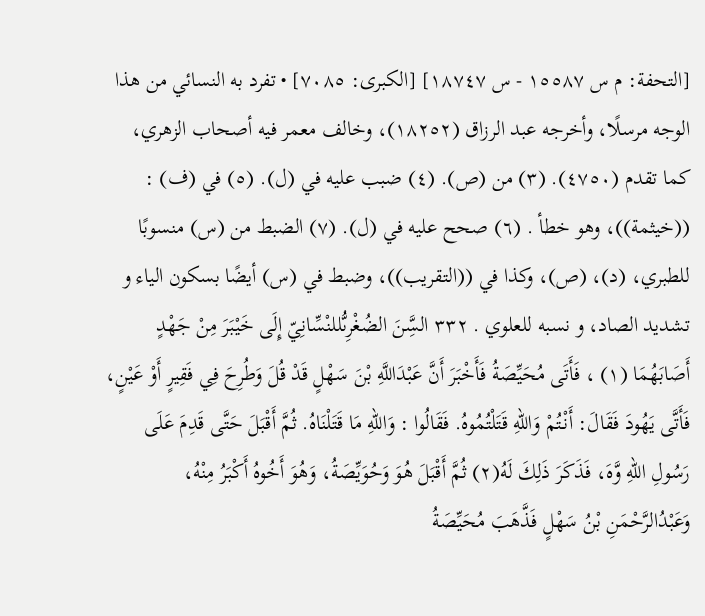[التحفة: م س ١٥٥٨٧ - س ١٨٧٤٧] [الكبرى: ٧٠٨٥] • تفرد به النسائي من هذا الوجه مرسلًا، وأخرجه عبد الرزاق (١٨٢٥٢)، وخالف معمر فيه أصحاب الزهري، كما تقدم (٤٧٥٠). (٣) من (ص). (٤) ضبب عليه في (ل). (٥) في (ف) : ((خيثمة))، وهو خطأ . (٦) صحح عليه في (ل). (٧) الضبط من (س) منسوبًا للطبري، (د)، (ص)، وكذا في ((التقريب))، وضبط في (س) أيضًا بسكون الياء و تشديد الصاد، و نسبه للعلوي . ٣٣٢ السَِّنَ الضُغْرِىُّللنْسِّانِيّ إِلَى خَيْبَرَ مِنْ جَهْدٍ أَصَابَهُمَا (١) ، فَأَتَى مُحَيِّصَةُ فَأَخْبَرَ أَنَّ عَبْدَاللَّهِ بْنَ سَهْلٍ قَدْ قُلَ وَطُرِحَ فِي فَقِيرٍ أَوْ عَيْنٍ، فَأَتَّى يَهُودَ فَقَالَ: أَنْتُمْ وَاللّهِ قَتَلْتُمُوهُ. فَقَالُوا : وَاللّهِ مَا قَتَلْنَاهُ. ثُمَّ أَقْبَلَ حَتَّى قَدِمَ عَلَى رَسُولِ اللّهِ وَّهَ، فَذَكَرَ ذَلِكَ لَهُ(٢) ثُمَّ أَقْبَلَ هُوَ وَحُوَيِّصَةُ، وَهُوَ أَخُوهُ أَكْبَرُ مِنْهُ، وَعَبْدُالرَّحْمَنِ بْنُ سَهْلٍ فَذَّهَبَ مُحَيِّصَةُ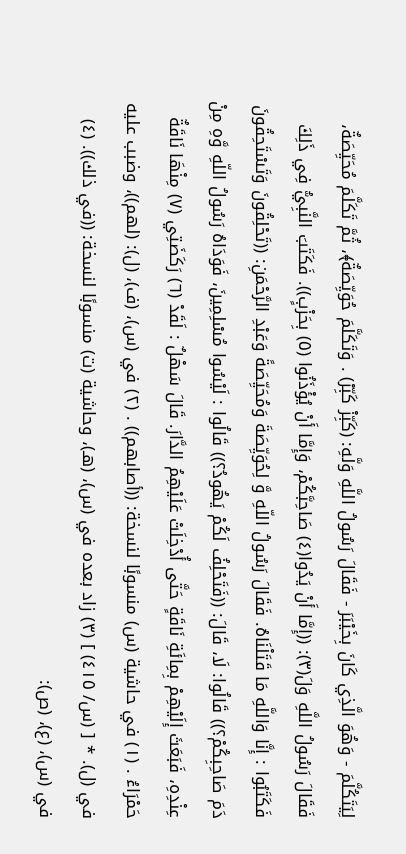لِيَتَكُلَّمَ - وَهُوَ الَّذِي كَانَ بِخَيْبَرَ - فَقَالَ رَسُولُ اللَّهِ وَلَّهِ: (كَبِّزْ كَبِّرْ) . وَتَكَلَّمَ حُوَيِّصَةٌ﴾، ثُمَّ تَكَلَّمَ مُحَيِّصَةٌ، فَقَالَ رَسُولُ اللَّهِ وَلَ(٣): ((إِمَّا أَنْ يَدُوا(٤) صَاحِبَّكُمْ، وَإِمَّا أَنْ يُؤْذَنُوا (٥) بِحَزْبٍ)). فَكَتَبَ النَّبِيُّ فِي ذَلِكَ فَكَتَبُوا : إِنَّا وَاللَّهِ مَا قَتَلْنَاهُ. فَقَالَ رَسُولُ اللّهِ وَّ لِحُوَيِّصَةَ وَمُحَيِّصَةً وَعَبْدِ الرَّحْمَنِ: ((تَحْلِقُونَ وَتَسْتَحِقُونَ دَمَ صَاحِبِكُمْ؟)) قَالُوا: لَا، قَالَ: ((فَتَحْلِفُ لَكُمْ يَهُودُ؟)) قَالُوا : لَيْسُوا مُسْلِمِينَ، فَوَدَاهُ رَسُولُ اللّهِ وَّهِ مِنْ عِنْدِهِ، فَبَعَثَ إِلَيْهِمْ بِمِائَةِ نَاقَةٍ حَتَّى أُدْخِلَتْ عَلَيْهِمُ الدَّارَ. قَالَ سَهْلٌ : لَقَدْ (٦) رَكَضَتِي (٧) مِنْهَا نَاقَةٌ حَمْرَاءُ . (١) في حاشية (س) منسوبًا لنسخة: ((أصابهم)) . (٢) في (س)، (ف)، (ل): (لهم))، وضبب عليه في (ل). * [ (س/ ٤١٥) ] (٣) زاد بعده في (س)، (هـ)، وحاشية (ت) منسوبًا لنسخة: ((في ذلك)). (٤) في (س)، (ع)، (ص):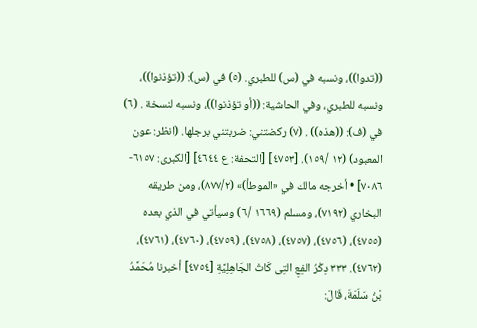((تدوا))، ونسبه في (س) للطبري. (٥) في (س): ((تؤذنوا))، ونسبه للطبري، وفي الحاشية: ((أو تؤذنوا))، ونسبه لنسخة . (٦) في (ف): ((هذه)) . (٧) ركضتني: ضربتني برجلها. (انظر: عون المعبود) (١٢ /١٥٩). [٤٧٥٣] [التحفة: ع ٤٦٤٤] [الكبرى: ٦١٥٧- ٧٠٨٦] • أخرجه مالك في «الموطأ)» (٨٧٧/٢)، ومن طريقه البخاري (٧١٩٢)، ومسلم (١٦٦٩ /٦) وسيأتي في الذي بعده (٤٧٥٥)، (٤٧٥٦)، (٤٧٥٧)، (٤٧٥٨)، (٤٧٥٩)، (٤٧٦٠)، (٤٧٦١)، (٤٧٦٢). ٣٣٣ دِكْرُ الفِعِ التِى كَاتُ الجَاهِلِيَّةِ [٤٧٥٤] أخبرنا مُحَمَّدُ بْنُ سَلَمَةَ، قَالَ: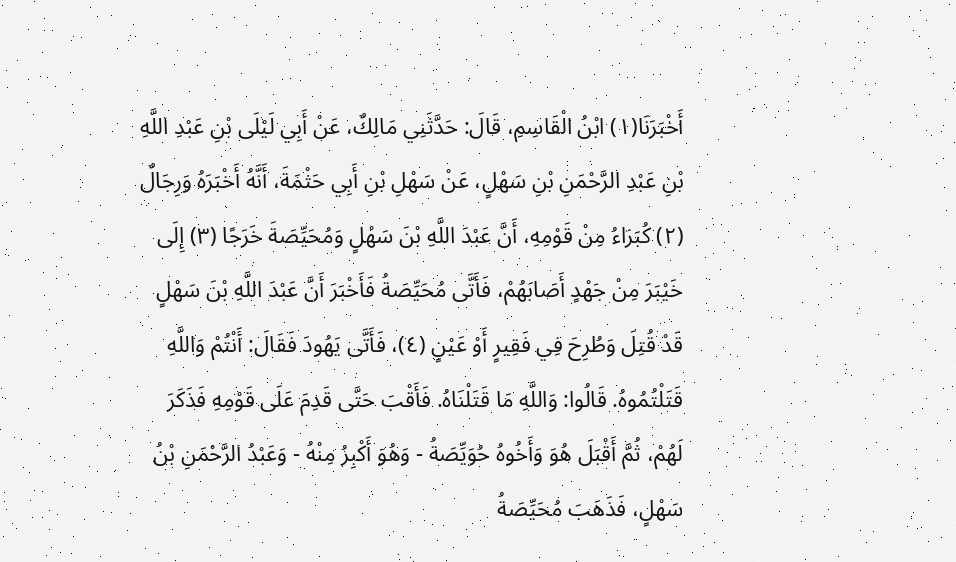أَخْبَرَنَا(١) ابْنُ الْقَاسِمِ، قَالَ: حَدَّثَنِي مَالِكٌ، عَنْ أَبِي لَيْلَى بْنِ عَبْدِ اللَّهِ بْنِ عَبْدِ الرَّحْمَنِ بْنِ سَهْلٍ، عَنْ سَهْلِ بْنِ أَبِي حَثْمَةَ، أَنَّهُ أَخْبَرَهُ وَرِجَالٌ (٢) كُبَرَاءُ مِنْ قَوْمِهِ، أَنَّ عَبْدَ اللَّهِ بْنَ سَهْلٍ وَمُحَيِّصَةَ خَرَجًا (٣) إِلَى خَيْبَرَ مِنْ جَهْدٍ أَصَابَهُمْ، فَأَتَّى مُحَيِّصَةُ فَأَخْبَرَ أَنَّ عَبْدَ اللَّهِ بْنَ سَهْلٍ قَدْ قُتِلَ وَطُرِحَ فِي فَقِيرٍ أَوْ عَيْنٍ (٤)، فَأَتَّى يَهُودَ فَقَالَ: أَنْتُمْ وَاللَّهِ قَتَلْتُمُوهُ. قَالُوا: وَاللَّهِ مَا قَتَلْنَاهُ. فَأَقْبَ حَتَّى قَدِمَ عَلَى قَوْمِهِ فَذَكَرَ لَهُمْ، ثُمَّ أَقْبَلَ هُوَ وَأَخُوهُ حُوَيِّصَةُ - وَهُوَ أَكْبِرُ مِنْهُ - وَعَبْدُ الرَّحْمَنِ بْنُ سَهْلٍ، فَذَهَبَ مُحَيِّصَةُ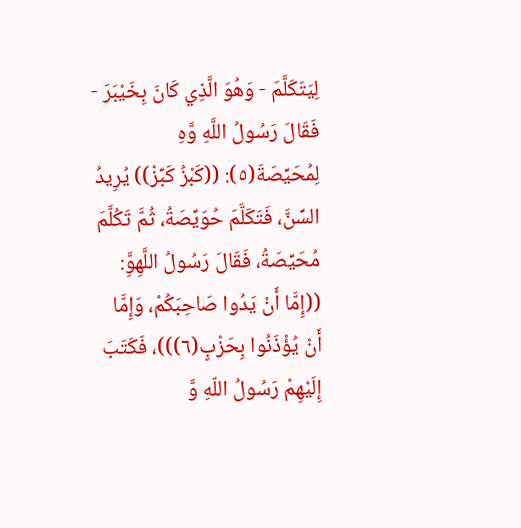لِيَتَكَلَّمَ - وَهُوَ الَّذِي كَانَ بِخَيْبَرَ - فَقَالَ رَسُولُ اللَّهِ وَّهِ لِمُحَيِّصَةَ(٥): ((كَبْزُ كَبِّزْ)) يُرِيدُ السِّنَّ، فَتَكَلَّمَ حُوَيِّصَةُ، ثُمَّ تَكُلَّمَ مُحَيِّصَةُ، فَقَالَ رَسُولُ اللَّهِوَِّ: ((إِمَّا أَنْ يَدُوا صَاحِبَكُمْ، وَإِمَّا أَنْ يُؤْذَنُوا بِحَزْبٍ(٦)))، فَكَتَبَ إِلَيْهِمْ رَسُولُ اللّهِ وَّ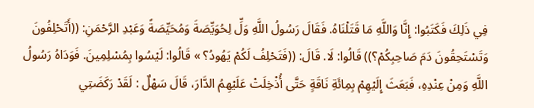فِي ذَلِكَ فَكَتَبُوا: إِنَّا وَاللَّهِ مَا قَتَلْنَاهُ. فَقَالَ رَسُولُ اللَّهِ وَلِّ لِحُوَيِّصَةَ وَمُحَيِّصَةً وَعَبْدِ الرَّحْمَنِ: ((أَتَحْلِفُونَ وَتَسْتَحِقُونَ دَمَ صَاحِبِكُمْ؟)) قَالُوا: لَا. قَالَ: ((فَتَحْلِفُ لَكُمْ يَهُودُ؟ » قَالُوا: لَيْسُوا بِمُسْلِمِينَ. فَوَدَاهُ رَسُولُ اللَّهِ وَمِنْ عِنْدِهِ، فَبَعَثَ إِلَيْهِمْ بِمِائَةِ نَاقَةٍ حَتَّى أُذْخِلَتْ عَلَيْهِمُ الدَّارَ، قَالَ سَهْلٌ : لَقَدْ رَكَضَتِي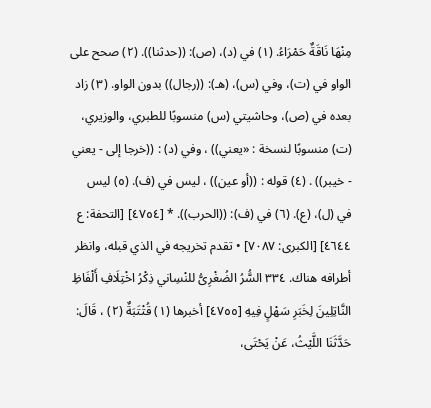مِنْهَا نَاقَةٌ حَمْرَاءُ. (١) في (د)، (ص): ((حدثنا)). (٢) صحح على الواو في (ت)، وفي (س)، (هـ): ((رجال)) بدون الواو. (٣) زاد بعده في (ص)، وحاشيتي (س) منسوبًا للطبري، والوزيري، (ت) منسوبًا لنسخة : «یعني)) ، وفي (د) : ((خرجا إلى - يعني - خيبر)) . (٤) قوله : ((أو عین)) ، ليس في (ف). (٥) لیس في (ل)، (ع). (٦) في (ف): ((الحرب)). * [٤٧٥٤] [التحفة: ع ٤٦٤٤] [الكبرى: ٧٠٨٧] • تقدم تخريجه في الذي قبله، وانظر أطرافه هناك. ٣٣٤ السَُّرُ الضُغْرِىُّ للنْسِاني ذِكْرُ اخْتِلَافِ أَلْفَاظِ النَّاتِلِينَ لِخَبَرِ سَهْلٍ فِيهِ [٤٧٥٥] أخبرها (١) قُتْتَبَةٌ (٢) ، قَالَ: حَدَّثَنَا اللَّيْثُ، عَنْ يَحْتَى،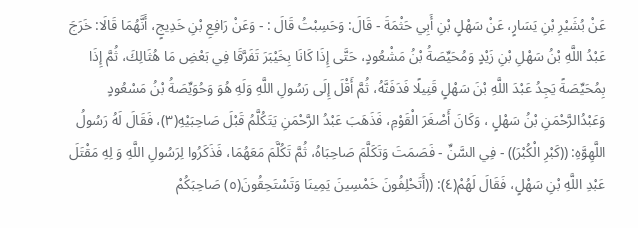عَنْ بُشَيْرِ بْنِ يَسَارٍ، عَنْ سَهْلٍ بْنِ أَبِي حَثْمَةَ - قَالَ: وَحَسِبْتُ قَالَ : - وَعَنْ رَافِعِ بْنِ خَدِيجٍ، أَنَّهُمَا قَالَا: خَرَجَ عَبْدُ اللَّهِ بْنُ سَهْلِ بْنِ زَيْدٍ وَمُحَيِّصَةُ بْنُ مَشْعُودٍ، حَتَّى إِذَا كَانَا بِخَيْبَرَ تَفَرَّقَا فِي بَعْضِ مَا هُثَالِكَ، ثُمَّ إِذَا بِمُحَيِّصَةً يَجِدُ عَبْدَ اللَّهِ بْنَ سَهْلٍ قَنِيلًا فَدَفَنَّهُ، ثُمَّ أَقْلَ إِلَى رَسُولِ اللَّهِ وَلَهِ هُوَ وَحُوَيِّصَةُ بْنُ مَسْعُودٍ وَعَبْدُالرَّحْمَنِ بْنُ سَهْلٍ ، وَكَانَ أَصْغَرَ الْقَوْمِ، فَذَهَبَ عَبْدُ الرَّحْمَنِ يَتَكُلَّمُ قَبْلَ صَاحِبَيْهِ(٣)، فَقَالَ لَهُ رَسُولُ اللَّهِوَّهِ: ((كَبْرِ الْكُبْرَ)) - فِي السَّنِّ - فَصَمَتَ وَتَكَلَّمَ صَاحِبَاهُ، ثُمَّ تَكُلَّمَ مَعَهُمَا، فَذَكَرُوا لِرَسُولِ اللَّهِ وَ لِهِ مَقْتَلَ عَبْدِ اللَّهِ بْنِ سَهْلٍ، فَقَالَ لَهُمْ(٤): ((أَتَحْلِفُونَ خَمْسِينَ يَمِينَا وَتَسْتَحِقُونَ(٥) صَاحِبَكُمْ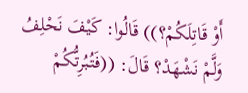أَوْ قَاتِلَكُمْ؟)) قَالُوا: كَيْفَ نَحْلِفُ وَلَّمْ نَشْهَدْ؟ قَالَ: ((فَتُبُرِتُّكُمْ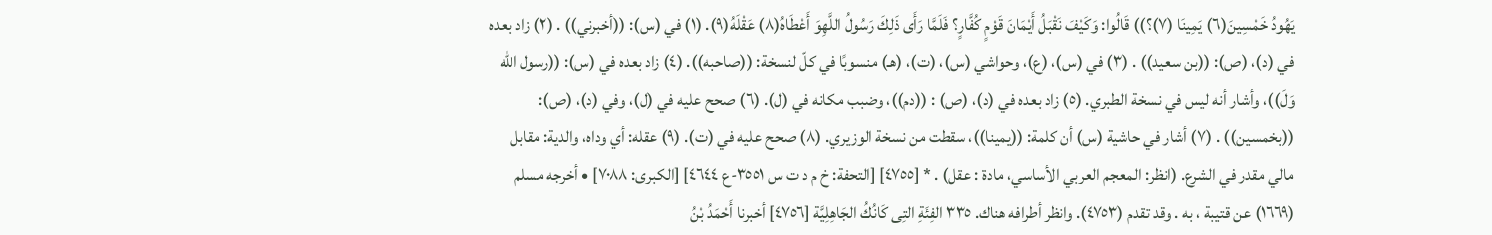يَهُودُ خَمْسِينَ(٦) يَمِينَا (٧)؟)) قَالُوا: وَكَيْفَ نَقْبَلُ أَيْمَانَ قَوْمٍ كُفَّارٍ؟ فَلَمَّا رَأَى ذَلِكَ رَسُولُ اللَّهِوَ أَعْطَاهُ(٨) عَقْلَهُ(٩). (١) في (س): ((أخبرني)) . (٢) زاد بعده في (د)، (ص): ((بن سعيد)) . (٣) في (س)، (ع)، وحواشي (س)، (ت)، (هـ) منسوبًا في كلّ لنسخة: ((صاحبه)). (٤) زاد بعده في (س): ((رسول الله وَلَ))، وأشار أنه ليس في نسخة الطبري. (٥) زاد بعده في (د)، (ص) : ((دم))، وضبب مكانه في (ل). (٦) صحح عليه في (ل)، وفي (د)، (ص): ((بخمسين)) . (٧) أشار في حاشية (س) أن كلمة: ((يمينا))، سقطت من نسخة الوزيري. (٨) صحح عليه في (ت). (٩) عقله: أي وداه، والدية: مقابل مالي مقدر في الشرع. (انظر: المعجم العربي الأساسي، مادة : عقل) . * [٤٧٥٥] [التحفة: خ م د ت س ٣٥٥١-ع ٤٦٤٤] [الكبرى: ٧٠٨٨] • أخرجه مسلم (١٦٦٩) عن قتيبة ، به . وقد تقدم (٤٧٥٣). وانظر أطرافه هناك. ٣٣٥ الفِئَةِ التِى كَانُكُ الجَاهِلِيَّة [٤٧٥٦] أخبرنا أَحْمَدُ بْنُ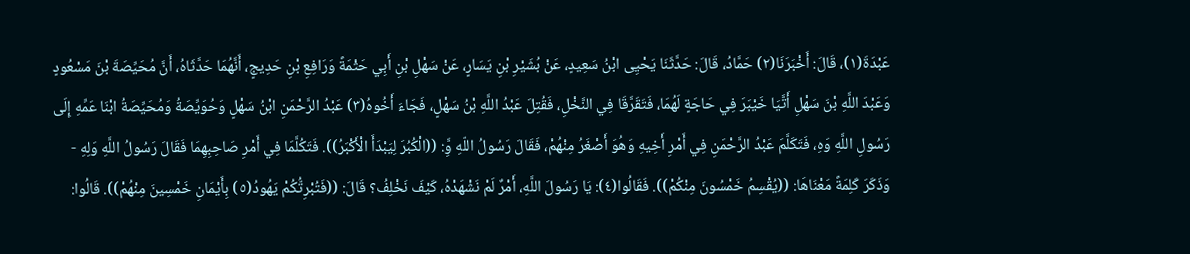عَبْدَةَ(١)، قَالَ: أَخْبَرَنَا(٢) حَمَّادُ، قَالَ: حَدَّثَنَا يَحْيِى ابْنُ سَعِيدٍ، عَنْ بُشَيْرِ بْنِ يَسَارٍ، عَنْ سَهْلِ بْنِ أَبِي حَثْمَةً وَرَافِعِ بْنِ حَدِيجٍ، أَنَّهُمَا حَدَّثَاهُ، أَنَّ مُحَيِّصَةَ بْنَ مَسْعُودٍ وَعَبْدَ اللَّهِ بْنَ سَهْلِ أَتَّيَا خَيْبَرَ فِي حَاجَةٍ لَهُمَا، فَتَقَرَّقَا فِي النَّخْلِ، فَقُتِلَ عَبْدُ اللَّهِ بْنُ سَهْلٍ، فَجَاءَ أَخُوهُ(٣) عَبْدُ الرَّحْمَنِ ابْنُ سَهْلٍ وَحُوَيِّصَةُ وَمُحَيِّصَةُ ابْنَا عَمِّهِ إِلَى رَسُولِ اللَّهِ وَهِ، فَتَكَلَّمَ عَبْدُ الرَّحْمَنِ فِي أَمْرِ أَخِيهِ وَهُوَ أَصْغَرُ مِنْهُمْ، فَقَالَ رَسُولُ اللّهِ وَِّ: ((الْكُبُرَ لِيَبْدَأَ الْأَكْبَرُ)). فَتَكُلَّمَا فِي أَمْرِ صَاحِبِهِمَا فَقَالَ رَسُولُ اللَّهِ وَلِهِ - وَذَكَرَ كَلِمَةً مَعْنَاهَا: ((يُقْسِمُ خَمْسُونَ مِنْكُمْ)). فَقَالُوا(٤): يَا رَسُولَ اللَّهِ، أَمْرٌ لَمْ نَشْهَدْهُ، كَيْفَ نَخْلِفُ؟ قَالَ: ((فَتُبْرِتُّكُمْ يَهُودُ(٥) بِأَيْمَانِ خَمْسِينَ مِنْهُمْ)). قَالُوا: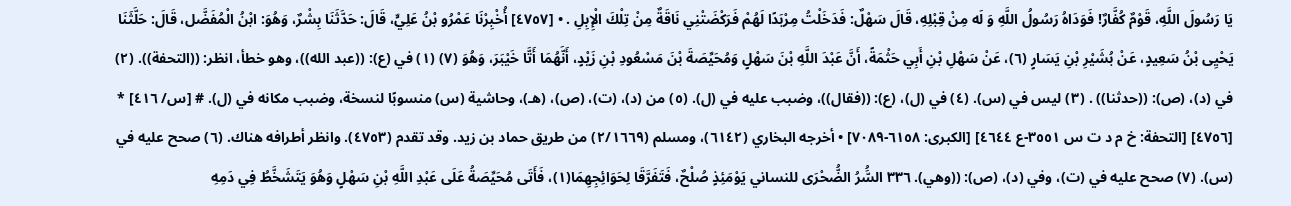يَا رَسُولَ اللَّهِ، قَوْمٌ كُفَّارٌ! فَوَدَاهُ رَسُولُ اللَّهِ وَ لَه مِنْ قِبْلِهِ، قَالَ سَهْلٌ: فَدَخَلْتُ مِرْبَدًا لَهُمْ فَرَكْضَتْنِي نَاقَةٌ مِنْ تِلْكَ الْإِبِلِ . • [٤٧٥٧] أُخْبِرْنَا عَمْرُو بْنُ عَلِيٍّ، قَالَ: حَدَّثَنَا بِشْرٌ، وَهُوَ: ابْنُ الْمُفَضَّل، قَالَ: حَلَّثَنَا يَحْيِى بْنُ سَعِيدٍ، عَنْ بُشَيْرِ بْنِ يَسَارٍ (٦)، عَنْ سَهْلِ بْنِ أَبِي حَثْمَةً، أَنَّ عَبْدَ اللَّهِ بْنَ سَهْلٍ وَمُحَيِّصَةَ بْنَ مَسْعُودِ بْنِ زَيْدٍ، أَنَّهُمَا أَتَّا خَيْبَرَ، وَهُوَ (٧) (١) في (ع): ((عبد الله))، وهو خطأ، انظر: ((التحفة)). (٢) في (د)، (ص): ((حدثنا)) . (٣) ليس في (س). (٤) في (ل)، (ع): ((فقال))، وضبب عليه في (ل). (٥) من (د)، (ت)، (ص)، (هـ)، وحاشية (س) منسوبًا لنسخة، وضبب مكانه في (ل). # [س/ ٤١٦] * [٤٧٥٦] [التحفة: خ م د ت س ٣٥٥١-ع ٤٦٤٤] [الكبرى: ٦١٥٨-٧٠٨٩] • أخرجه البخاري (٦١٤٢)، ومسلم (٢/١٦٦٩) من طريق حماد بن زيد. وقد تقدم (٤٧٥٣). وانظر أطرافه هناك. (٦) صحح عليه في (س). (٧) صحح عليه في (ت)، وفي (د)، (ص): ((وهي). ٣٣٦ السَُّرُ الضُّحْرَى للنساني يَوْمَئِذٍ صُلْحٌ، فَتَفَرَّقَا لِحَوَائِجِهِمَا(١)، فَأَتَى مُحَيِّصَةُ عَلَى عَبْدِ اللَّهِ بْنِ سَهْلٍ وَهُوَ يَتَشَخَّطُ فِي دَمِهِ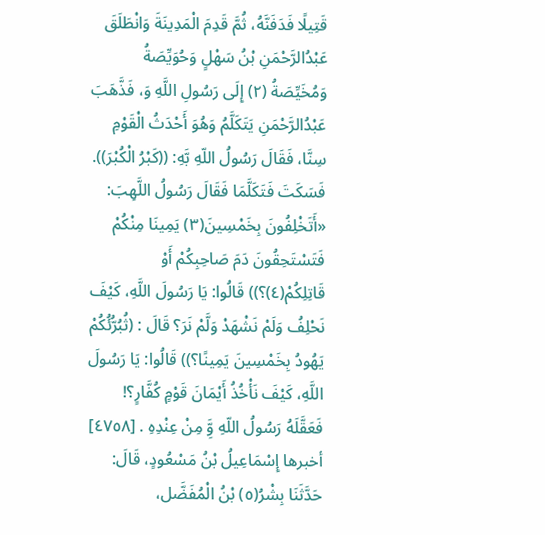قَتِيلًا فَدَفَنَّهُ، ثُمَّ قَدِمَ الْمَدِينَةَ وَانْطَلَقَ عَبْدُالرَّحْمَنِ بْنُ سَهْلٍ وَحُوَيِّصَةُ وَمُخَيِّصَةُ (٢) إِلَى رَسُولِ اللَّهِ وَ، فَذَّهَبَ عَبْدُالرَّحْمَنِ يَتَكَلَّمُ وَهُوَ أَحْدَثُ الْقَوْمِ سِنَّا، فَقَالَ رَسُولُ اللّهِ بَّهِ: ((كَبْرُ الْكُبْرَ)). فَسَكَتَ فَتَكَلَّمَا فَقَالَ رَسُولُ اللَّهِبَ: «أَتَخْلِفُونَ بِخَمْسِينَ(٣) يَمِينَا مِنْكُمْ فَتَسْتَحِقُونَ دَمَ صَاحِبِكُمْ أَوْ قَاتِلِكُمْ(٤)؟)) قَالُوا: يَا رَسُولَ اللَّهِ، كَيْفَ نَحْلِفُ وَلَمْ نَشْهَدْ وَلَّمْ نَرَ؟ قَالَ : (ثُبُرُّئُكُمْ يَهُودُ بِخَمْسِينَ يَمِينًا؟)) قَالُوا: يَا رَسُولَ اللَّهِ، كَيْفَ نَأْخُذُ أَيْمَانَ قَوْمٍ كُفَّارٍ؟! فَعَقَّلَهُ رَسُولُ اللّهِ وَِّ مِنْ عِنْدِهِ . [٤٧٥٨] أخبرها إِسْمَاعِيلُ بْنُ مَسْعُودٍ، قَالَ: حَدَّثَنَا بِشْرُ(٥) بْنُ الْمُفَضَّل،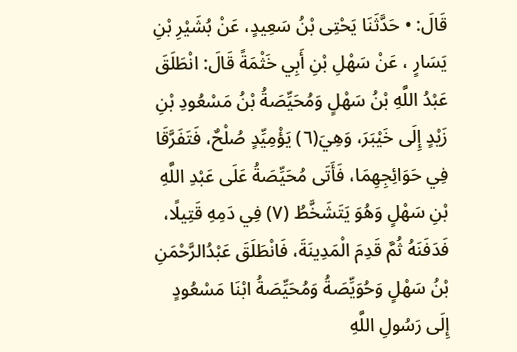قَالَ: • حَدَّثَنَا يَحْتِى بْنُ سَعِيدٍ، عَنْ بُشَيْرِ بْنِ يَسَارٍ ، عَنْ سَهْلِ بْنِ أَبِي خَثْمَةً قَالَ: انْطَلَقَ عَبْدُ اللَّهِ بْنُ سَهْلٍ وَمُحَيِّصَةُ بْنُ مَسْعُودِ بْنِ زَيْدٍ إِلَى خَيْبَرَ، وَهِيَ(٦) يَؤْمِيِّدٍ صُلْحٌ، فَتَفَرَّقَا فِي حَوَائِجِهِمَا، فَأَتَى مُحَيِّصَةُ عَلَى عَبْدِ اللَّهِ بْنِ سَهْلٍ وَهُوَ يَتَشَخَّطُ (٧) فِي دَمِهِ قَتِيلًا، فَدَفَنَهُ ثُمَّ قَدِمَ الْمَدِينَةَ، فَانْطَلَقَ عَبْدُالرَّحْمَنِ بْنُ سَهْلٍ وَحُوَيِّصَةُ وَمُحَيِّصَةُ ابْنَا مَسْعُودٍ إِلَى رَسُولِ اللَّهِ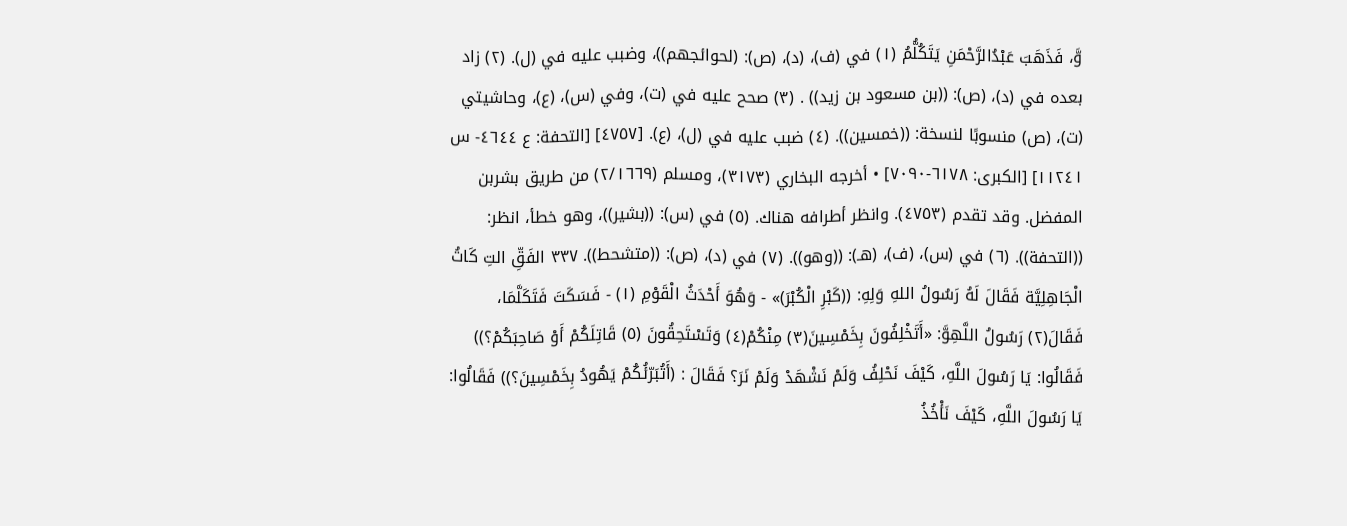وَّ، فَذَهَبَ عَبْدُالرَّحْمَنِ يَتَكُلُّمُ (١) في (ف)، (د)، (ص): (لحوائجهم))، وضبب عليه في (ل). (٢) زاد بعده في (د)، (ص): ((بن مسعود بن زيد)) . (٣) صحح عليه في (ت)، وفي (س)، (ع)، وحاشيتي (ت)، (ص) منسوبًا لنسخة: ((خمسين)). (٤) ضبب علیه في (ل)، (ع). [٤٧٥٧] [التحفة: ع ٤٦٤٤- س ١١٢٤١] [الكبرى: ٦١٧٨-٧٠٩٠] • أخرجه البخاري (٣١٧٣)، ومسلم (٢/١٦٦٩) من طريق بشربن المفضل. وقد تقدم (٤٧٥٣). وانظر أطرافه هناك. (٥) في (س): ((بشير))، وهو خطأ، انظر: ((التحفة)). (٦) في (س)، (ف)، (هـ): ((وهو)). (٧) في (د)، (ص): ((متشحط)). ٣٣٧ الفَقِّ التِ كَاتُ الْجَاهِلِيَّة فَقَالَ لَهُ رَسُولُ اللهِ وَلِهِ: ((كَبْرِ الْكُبْرَ)» - وَهُوَ أَحْدَثُ الْقَوْمِ (١) - فَسَكَتَ فَتَكَلَّمَا، فَقَالَ(٢) رَسُولُ اللَّهِوَّ: «أَتَخْلِفُونَ بِخَمْسِينَ(٣) مِنْكُمْ(٤) وَتَسْتَحِقُونَ (٥) قَاتِلَكُمْ أَوْ صَاحِبَكُمْ؟)) فَقَالُوا: يَا رَسُولَ اللَّهِ، كَيْفَ نَحْلِفُ وَلَمْ نَشْهَدْ وَلَمْ نَرَ؟ فَقَالَ : (أَتُبَرّئُكُمْ يَهُودُ بِخَمْسِينَ؟)) فَقَالُوا: يَا رَسُولَ اللَّهِ، كَيْفَ نَأْخُذُ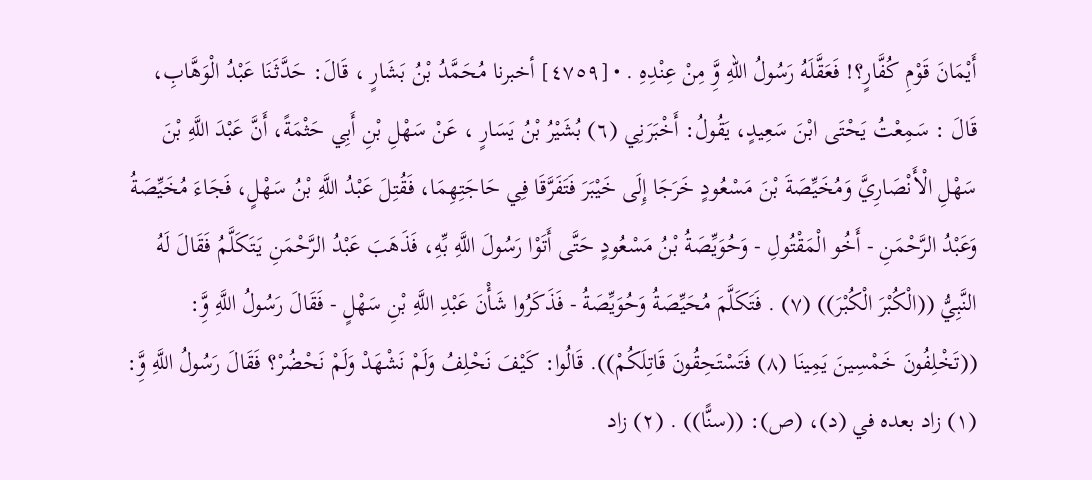أَيْمَانَ قَوْمِ كُفَّارٍ؟! فَعَقَّلَهُ رَسُولُ اللّهِ وَِّ مِنْ عِنْدِهِ . • [٤٧٥٩] أخبرنا مُحَمَّدُ بْنُ بَشَارٍ ، قَالَ: حَدَّثَنَا عَبْدُ الْوَهَّابِ، قَالَ : سَمِعْتُ يَحْتَى ابْنَ سَعِيدٍ، يَقُولُ: أَخْبَرَنِي (٦) بُشَيْرُ بْنُ يَسَارٍ ، عَنْ سَهْلِ بْنِ أَبِي حَثْمَةً، أَنَّ عَبْدَ اللَّهِ بْنَ سَهْلِ الْأَنْصَارِيَّ وَمُخَيِّصَةَ بْنَ مَسْعُودٍ خَرَجَا إِلَى خَيْبَرَ فَتَفَرَّقَا فِي حَاجَتِهِمَا، فَقُتِلَ عَبْدُ اللَّهِ بْنُ سَهْلٍ، فَجَاءَ مُخَيِّصَةُ وَعَبْدُ الرَّحْمَنِ - أَخُو الْمَقْتُولِ - وَحُوَيِّصَةُ بْنُ مَسْعُودٍ حَتَّى أَتَوْا رَسُولَ اللَّهِ بِّهِ، فَذَهَبَ عَبْدُ الرَّحْمَنِ يَتَكَلَّمُ فَقَالَ لَهُ النَّبِيُّ ((الْكُبْرَ الْكُبْرَ)) (٧) . فَتَكَلَّمَ مُحَيِّصَةُ وَحُوَيِّصَةُ - فَذَكَرُوا شَأْنَ عَبْدِ اللَّهِ بْنِ سَهْلٍ - فَقَالَ رَسُولُ اللَّهِ وَِّ: ((تَخْلِفُونَ خَمْسِينَ يَمِينَا (٨) فَتَسْتَحِقُونَ قَاتِلَكُمْ)). قَالُوا: كَيْفَ نَحْلِفُ وَلَمْ نَشْهَدْ وَلَمْ نَحْضُرْ؟ فَقَالَ رَسُولُ اللَّهِ وَِّ: (١) زاد بعده في (د)، (ص): ((سنًّا)) . (٢) زاد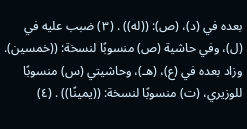بعده في (د)، (ص): ((له)) . (٣) ضبب عليه في (ل)، وفي حاشية (ص) منسوبًا لنسخة: ((خمسين). وزاد بعده في (ع)، (هـ)، وحاشيتي (س) منسوبًا للوزيري، (ت) منسوبًا لنسخة: ((يمينًا)) . (٤)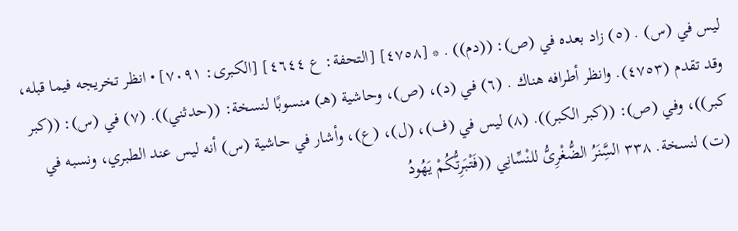ليس في (س) . (٥) زاد بعده في (ص): ((دم)) . * [٤٧٥٨] [التحفة: ع ٤٦٤٤] [الكبرى: ٧٠٩١] • انظر تخريجه فيما قبله، وقد تقدم (٤٧٥٣). وانظر أطرافه هناك . (٦) في (د)، (ص)، وحاشية (هـ) منسوبًا لنسخة: ((حدثني)). (٧) في (س): ((كبر كبر))، وفي (ص): ((كبر الكبر)). (٨) ليس في (ف)، (ل)، (ع)، وأشار في حاشية (س) أنه ليس عند الطبري، ونسبه في (ت) لنسخة. ٣٣٨ السَِّنَرُ الضُّغْرِىُّ للنْسِّانِي ((فَتْبَرِتُّكُمْ يَهُودُ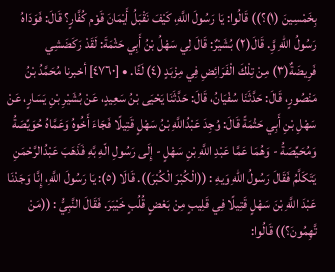بِخَمْسِينَ (١)؟)) قَالُوا: يَا رَسُولَ اللَّهِ، كَيْفَ نَقْبَلُ أَيْمَانَ قَوْم كُفَّارٍ؟ قَالَ: فَوَدَاهُ رَسُولُ اللّهِ وَِّ. قَالَ(٢) بُشَيْرٌ: قَالَ لِي سَهْلُ بْنُ أَبِي حَثْمَةَ: لَقَدْ رَكَضَشِي فَرِيضَةٌ(٣) مِنْ تِلْكَ الْفَرَائِضِ فِي مِزْبَدٍ (٤) لَئًا. • [٤٧٦٠] أخبرنا مُحَمَّدُ بْنُ مَنْصُورٍ، قَالَ: حَدَّثَنَا سُفْيَانُ، قَالَ: حَدَّثَنَا يَحْيَى بْنُ سَعِيدٍ، عَنْ بُشَيْرِ بْنِ يَسَارٍ، عَنْ سَهْلِ بْنِ أَبِي حَثْمَةً قَالَ: وُجِدَ عَبْدُاللَّهِ بْنُ سَهْلٍ قَتِيلًا فَجَاءَ أَخُوهُ وَعَمَّاهُ حُوَيِّصَةُ وَمُحَيِّصَةُ - وَهُمَا عَمَّا عَبْدِ اللَّهِ بْنِ سَهْلٍ - إِلَى رَسُولِ الّهِ بَّهِ فَذَهَبَ عَبْدُالرَّحْمَنِ يَتَكَلَّمُ فَقَالَ رَسُولُ اللّهِ وَيهِ : ((الْكُبْرَ الْكُبْرَ)). قَالَا (٥): يَا رَسُولَ اللَّهِ، إِنَّا وَجَدْنَا عَبْدَ اللَّهِ بْنَ سَهْلٍ قَتِيلًا فِي قَلِيبٍ مِنْ بَعْضٍ قُلُبٍ خَيْبَرَ. فَقَالَ النَّبِيُّ : ((مَنْ تَّهِمُونَ؟)) قَالُوا: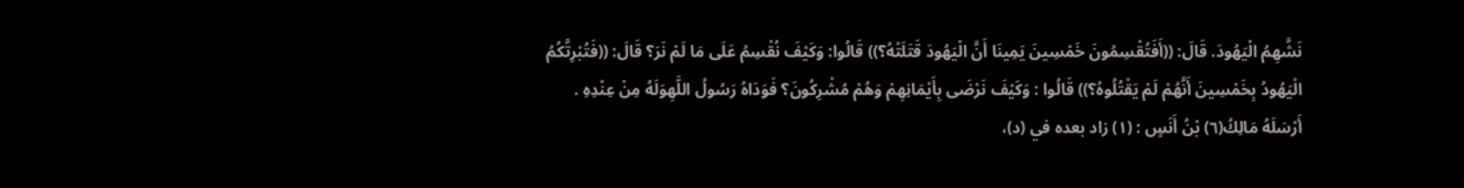نَشَّهِمُ الْيَهُودَ. قَالَ: ((أَفَتُقْسِمُونَ خَمْسِينَ يَمِينَا أَنَّ الْيَهُودَ قَتَلَتْهُ؟)) قَالُوا: وَكَيْفَ نُقْسِمُ عَلَى مَا لَمْ نَرَ؟ قَالَ: ((فَتُبْرِتَّكُمُ الْيَهُودُ بِخَمْسِينَ أَنَّهُمْ لَمْ يَقْتُلُوهُ؟)) قَالُوا : وَكَيْفَ نَرْضَى بِأَيْمَانِهِمْ وَهُمْ مُشْرِكُونَ؟ فَوَدَاهُ رَسُولُ اللَّهِوَلَهُ مِنْ عِنْدِهِ . أَرْسَلَهُ مَالِكُ(٦) بْنُ أَنَسٍ : (١) زاد بعده في (د)،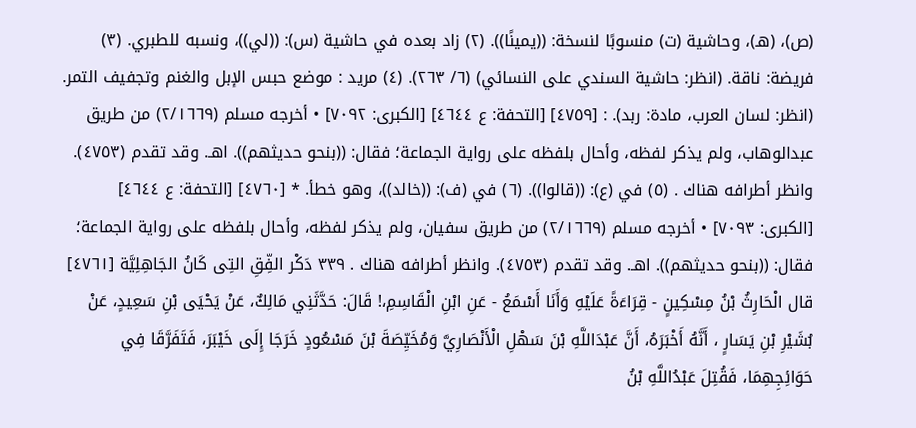(ص)، (هـ)، وحاشية (ت) منسوبًا لنسخة: ((يمينًا)). (٢) زاد بعده في حاشية (س): ((لي))، ونسبه للطبري. (٣) فريضة: ناقة. (انظر: حاشية السندي على النسائي) (٦/ ٢٦٣). (٤) مريد : موضع حبس الإبل والغنم وتجفيف التمر. (انظر: لسان العرب، مادة: ربد). : [٤٧٥٩] [التحفة: ع ٤٦٤٤] [الكبرى: ٧٠٩٢] • أخرجه مسلم (٢/١٦٦٩) من طريق عبدالوهاب، ولم يذكر لفظه، وأحال بلفظه على رواية الجماعة؛ فقال: ((بنحو حديثهم)). اهـ. وقد تقدم (٤٧٥٣). وانظر أطرافه هناك . (٥) في (ع): ((قالوا)). (٦) في (ف): ((خالد))، وهو خطأ. * [٤٧٦٠] [التحفة: ع ٤٦٤٤] [الكبرى: ٧٠٩٣] • أخرجه مسلم (٢/١٦٦٩) من طريق سفيان، ولم يذكر لفظه، وأحال بلفظه على رواية الجماعة؛ فقال: ((بنحو حديثهم)). اهـ. وقد تقدم (٤٧٥٣). وانظر أطرافه هناك . ٣٣٩ دَكْر الفِّقِ التِى كَانُ الجَاهِلِيَّة [٤٧٦١] قال الْحَارِثُ بْنُ مِسْكِينٍ - قِرَاءَةً عَلَيْهِ وَأَنَا أَسْمَعُ - عَنِ ابْنِ الْقَاسِمِ،! قَالَ: حَدَّثَنِي مَالِكٌ، عَنْ يَحْيَى بْنِ سَعِيدٍ، عَنْ بُشَيْرِ بْنِ يَسَارٍ ، أَنَّهُ أَخْبَرَهُ، أَنَّ عَبْدَاللَّهِ بْنَ سَهْلِ الْأَنْصَارِيَّ وَمُخَيِّصَةَ بْنَ مَسْعُودٍ خَرَجَا إِلَى خَيْبَرَ، فَتَفَرَّقَا فِي حَوَائِجِهِمَا، فَقُتِلَ عَبْدُاللَّهِ بْنُ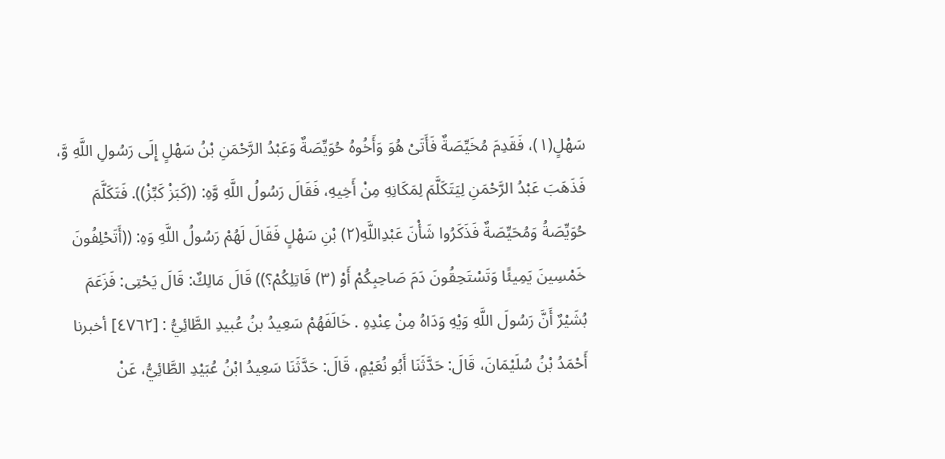سَهْلٍ(١)، فَقَدِمَ مُخَيِّصَةٌ فَأَتَىْ هُوَ وَأَخُوهُ حُوَيِّصَةٌ وَعَبْدُ الرَّحْمَنِ بْنُ سَهْلٍ إِلَى رَسُولِ اللَّهِ وَّ، فَذَهَبَ عَبْدُ الرَّحْمَنِ لِيَتَكَلَّمَ لِمَكَانِهِ مِنْ أَخِيهِ، فَقَالَ رَسُولُ اللَّهِ وَّهِ: ((كَبَزْ كَبِّزْ)). فَتَكَلَّمَ حُوَيِّصَةُ وَمُحَيِّصَةٌ فَذَكَرُوا شَأْنَ عَبْدِاللَّهِ(٢) بْنِ سَهْلٍ فَقَالَ لَهُمْ رَسُولُ اللَّهِ وَهِ: ((أَتَحْلِفُونَ خَمْسِينَ يَمِيئًا وَتَسْتَحِقُونَ دَمَ صَاحِبِكُمْ أَوْ (٣) قَاتِلِكُمْ؟)) قَالَ مَالِكٌ: قَالَ يَحْتِى: فَزَعَمَ بُشَيْرٌ أَنَّ رَسُولَ اللَّهِ وَيْهِ وَدَاهُ مِنْ عِنْدِهِ . خَالَفَهُمْ سَعِيدُ بنُ عُبيدِ الطَّائِيُّ : [٤٧٦٢] أخبرنا أَحْمَدُ بْنُ سُلَيْمَانَ، قَالَ: حَدَّثَنَا أَبُو نُعَيْمٍ، قَالَ: حَدَّثَنَا سَعِيدُ ابْنُ عُبَيْدِ الطَّائِيُّ، عَنْ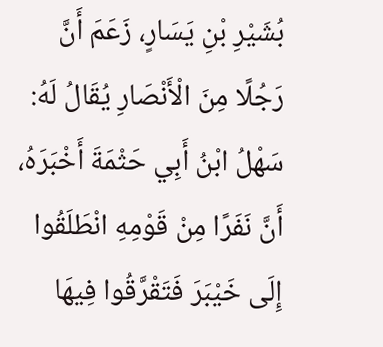بُشَيْرِ بْنِ يَسَارٍ، زَعَمَ أَنَّ رَجُلًا مِنَ الْأَنْصَارِ يُقَالُ لَهُ: سَهْلُ ابْنُ أَبِي حَثْمَةَ أَخْبَرَهُ، أَنَّ نَفَرًا مِنْ قَوْمِهِ انْطَلَقُوا إِلَى خَيْبَرَ فَتَقْرَّقُوا فِيهَا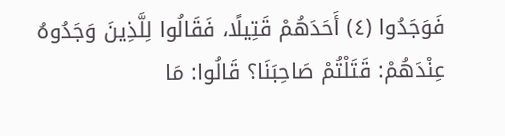فَوَجَدُوا (٤) أَحَدَهُمْ قَتِيلًا، فَقَالُوا لِلَّذِينَ وَجَدُوهُ عِنْدَهُمْ: قَتَلْتُمْ صَاحِبَنَا؟ قَالُوا: مَا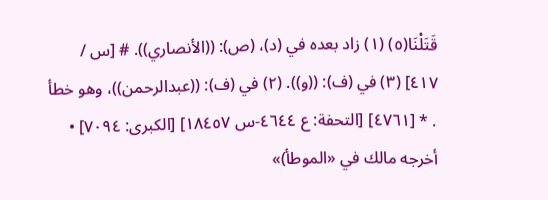قَتَلْنَا(٥) (١) زاد بعده في (د)، (ص): ((الأنصاري)). # [س / ٤١٧] (٣) في (ف): ((و)). (٢) في (ف): ((عبدالرحمن))، وهو خطأ . * [٤٧٦١] [التحفة: ع ٤٦٤٤-س ١٨٤٥٧] [الكبرى: ٧٠٩٤] • أخرجه مالك في «الموطأ)»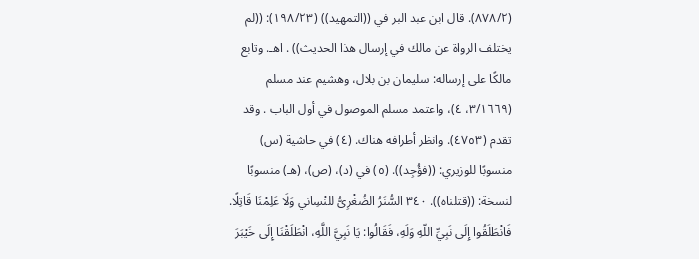(٨٧٨/٢). قال ابن عبد البر في ((التمهيد)) (١٩٨/٢٣): ((لم يختلف الرواة عن مالك في إرسال هذا الحديث)) . اهـ. وتابع مالكًا على إرساله: سليمان بن بلال، وهشيم عند مسلم (٣/١٦٦٩، ٤)، واعتمد مسلم الموصول في أول الباب . وقد تقدم (٤٧٥٣). وانظر أطرافه هناك. (٤) في حاشية (س) منسوبًا للوزيري: ((فؤُجِد)). (٥) في (د)، (ص)، (هـ) منسوبًا لنسخة: ((قتلناه)). ٣٤٠ السُّنَرُ الضُغْرِىُّ للنْسِاني وَلَا عَلِمْنَا قَاتِلًا. فَانْطَلَقُوا إِلَى نَبِيِّ اللّهِ وَلَهِ، فَقَالُوا: يَا نَبِيَّ اللَّهِ، انْطَلَقْنَا إِلَى خَيْبَرَ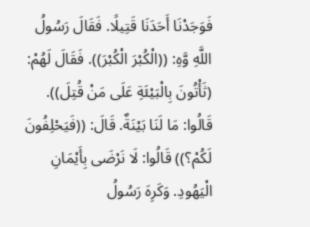فَوَجَدْنَا أَحَدَنَا قَتِيلًا. فَقَالَ رَسُولُ اللَّهِ وَّهِ: ((الْكُبْرَ الْكُبْرَ)). فَقَالَ لَهُمْ: (ثَأْتُونَ بِالْبَيْئَةِ عَلَى مَنْ قُتِلَ)). قَالُوا: مَا لَنَا بَيْنَةٌ. قَالَ: ((فَيَحْلِفُونَ لَكُمْ؟)) قَالُوا: لَا نَرْضَى بِأَيْمَانِ الْيَهُودِ. وَكَرِهَ رَسُولُ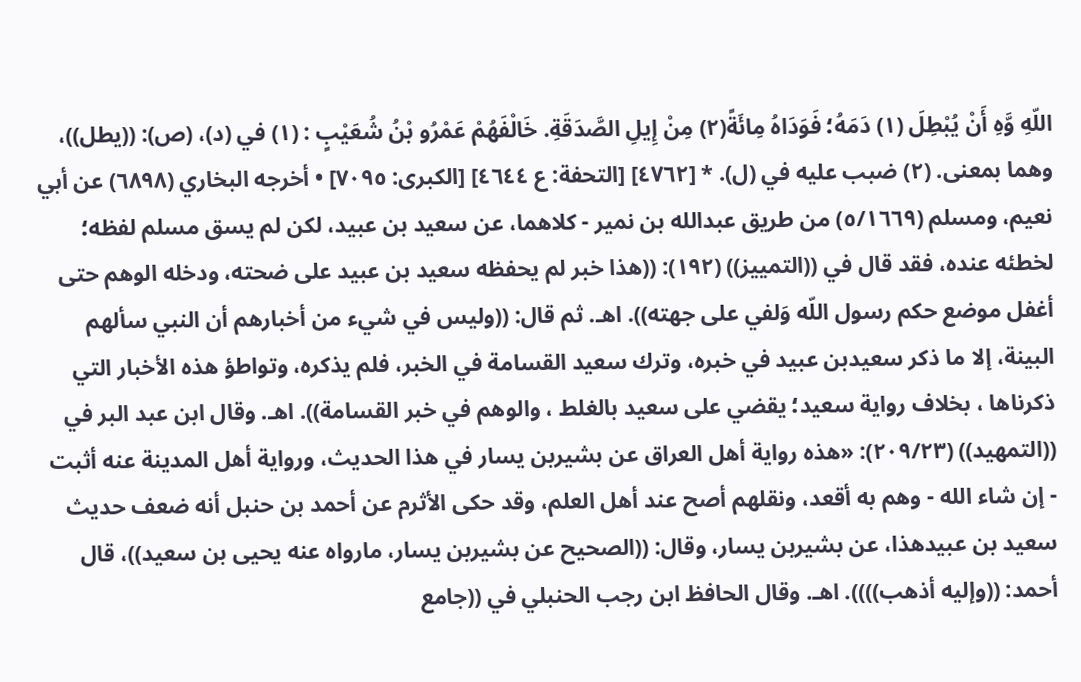اللّهِ وَّهِ أَنْ يُبْطِلَ (١) دَمَهُ؛ فَوَدَاهُ مِائَةً(٢) مِنْ إِيلِ الصَّدَقَةِ. خَالْفَهُمْ عَمْرُو بْنُ شُعَيْبٍ : (١) في (د)، (ص): ((يطل))، وهما بمعنى. (٢) ضبب عليه في (ل). * [٤٧٦٢] [التحفة: ع ٤٦٤٤] [الكبرى: ٧٠٩٥] • أخرجه البخاري (٦٨٩٨) عن أبي نعيم، ومسلم (٥/١٦٦٩) من طريق عبدالله بن نمير - كلاهما، عن سعيد بن عبيد، لكن لم يسق مسلم لفظه؛ لخطئه عنده، فقد قال في ((التمييز)) (١٩٢): ((هذا خبر لم يحفظه سعيد بن عبيد على ضحته، ودخله الوهم حتى أغفل موضع حكم رسول اللّه وَلفي على جهته)). اهـ. ثم قال: ((وليس في شيء من أخبارهم أن النبي سألهم البينة، إلا ما ذكر سعيدبن عبيد في خبره، وترك سعيد القسامة في الخبر، فلم يذكره، وتواطؤ هذه الأخبار التي ذكرناها ، بخلاف رواية سعيد؛ يقضي على سعيد بالغلط ، والوهم في خبر القسامة)). اهـ. وقال ابن عبد البر في ((التمهيد)) (٢٠٩/٢٣): «هذه رواية أهل العراق عن بشيربن يسار في هذا الحديث، ورواية أهل المدينة عنه أثبت - إن شاء الله - وهم به أقعد، ونقلهم أصح عند أهل العلم، وقد حكى الأثرم عن أحمد بن حنبل أنه ضعف حديث سعيد بن عبيدهذا، عن بشيربن يسار، وقال: ((الصحيح عن بشيربن يسار، مارواه عنه يحيى بن سعيد))، قال أحمد: ((وإليه أذهب)))). اهـ. وقال الحافظ ابن رجب الحنبلي في ((جامع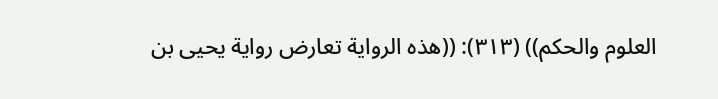العلوم والحكم)) (٣١٣): ((هذه الرواية تعارض رواية يحيى بن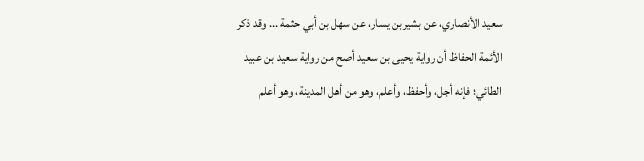سعيد الأنصاري، عن بشيربن يسار، عن سهل بن أبي حثمة ... وقد ذكر الأئمة الحفاظ أن رواية يحيى بن سعيد أصح من رواية سعيد بن عبيد الطائي؛ فإنه أجل، وأحفظ، وأعلم، وهو من أهل المدينة، وهو أعلم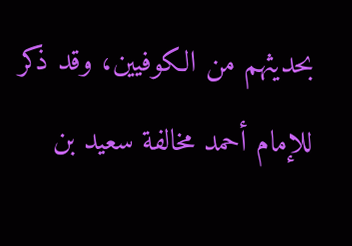بحديثهم من الكوفيين، وقد ذكر للإمام أحمد مخالفة سعيد بن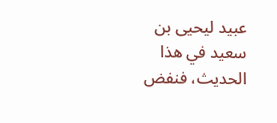عبيد ليحيى بن سعيد في هذا الحديث، فنفض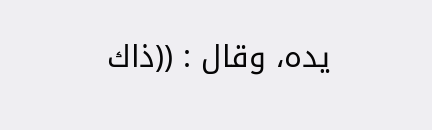يده، وقال : ((ذاك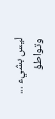ليس بشيء ... وتواطؤ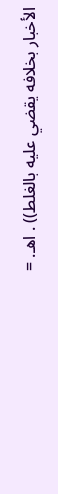الأخبار بخلافه يقضي عليه بالغلط)) . اهـ. =